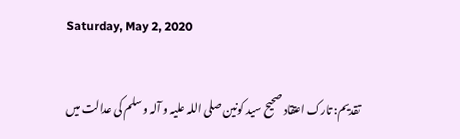Saturday, May 2, 2020

تقدیم: تارک اعتقاد صحیح سید کونین صلی اللہ علیہ و آلہ وسلم کی عدالت میں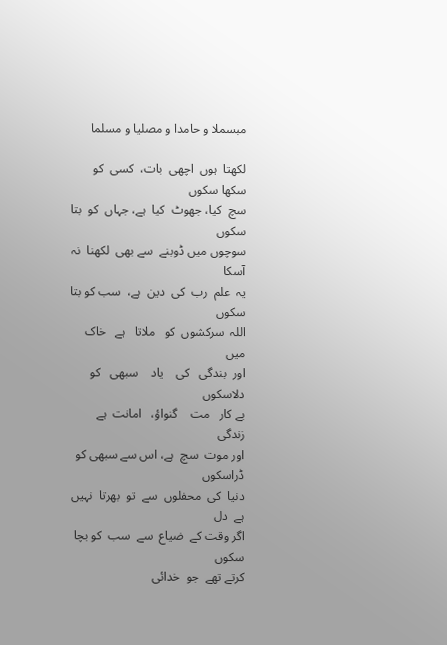مبسملا و حامدا و مصلیا و مسلما

لکھتا  ہوں  اچھی  بات،  کسی  کو  سکھا سکوں
سچ  کیا، جھوٹ  کیا  ہے، جہاں  کو  بتا سکوں
سوچوں میں ڈوبنے  سے بھی  لکھنا  نہ  آسکا
یہ  علم  رب  کی  دین  ہے،  سب کو بتا سکوں
اللہ  سرکشوں  کو   ملاتا   ہے   خاک   میں
اور  بندگی   کی    یاد    سبھی   کو   دلاسکوں
بے کار   مت    گنواؤ،   امانت  ہے   زندگی
اور موت  سچ  ہے، اس سے سبھی کو ڈراسکوں
دنیا  کی  محفلوں  سے  تو  بھرتا  نہیں  ہے  دل
اگر وقت کے  ضیاع  سے  سب  کو بچا سکوں
کرتے تھے  جو  خدائی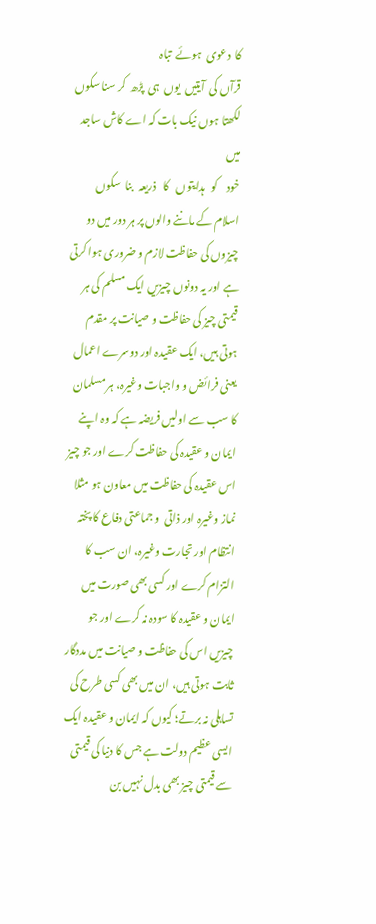کا  دعوی  ہوئے  تباہ
قرآں کی  آیتیں  یوں  ہی  پڑھ  کر سنا سکوں
لکھتا ہوں نیک بات کہ اے کاش ساجد میں
خود    کو   ہدایتوں   کا   ذریعہ   بنا  سکوں
اسلام کے ماننے والوں پر ہر دور میں دو چیزوں کی حفاظت لازم و ضروری ہوا کرتی ہے اور یہ دونوں چیزیں ایک مسلم کی ہر قیمتی چیز کی حفاظت و صیانت پر مقدم ہوتی ہیں، ایک عقیدہ اور دوسرے اعمال یعنی فرائض و واجبات وغیرہ، ہر مسلمان کا سب سے اولیں فریضہ ہے کہ وہ اپنے ایمان و عقیدہ کی حفاظت کرے اور جو چیز اس عقیدہ کی حفاظت میں معاون ہو مثلا نماز وغیرہ اور ذاتی  و جماعتی دفاع کا پختہ انتظام اور تجارت وغیرہ، ان سب کا التزام کرے اور کسی بھی صورت میں ایمان و عقیدہ کا سودہ نہ کرے اور جو چیزیں اس کی حفاظت و صیانت میں مددگار ثابت ہوتی ہیں، ان میں بھی کسی طرح کی تساہلی نہ برتے؛ کیوں کہ ایمان و عقیدہ ایک ایسی عظیم دولت ہے جس کا دنیا کی قیمتی سے قیمتی چیز بھی بدل نہیں بن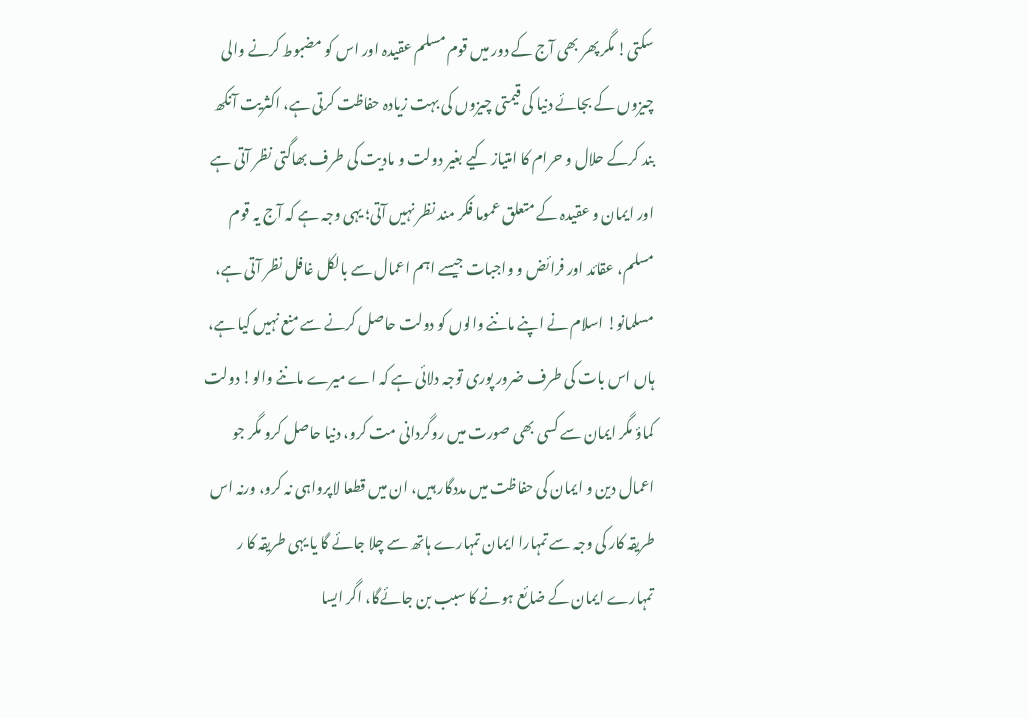سکتی! مگر پھر بھی آج کے دور میں قوم مسلم عقیدہ اور اس کو مضبوط کرنے والی چیزوں کے بجائے دنیا کی قیمتی چیزوں کی بہت زیادہ حفاظت کرتی ہے، اکثریت آنکھ بند کرکے حلال و حرام کا امتیاز کیے بغیر دولت و مادیت کی طرف بھاگتی نظر آتی ہے اور ایمان و عقیدہ کے متعلق عموما فکر مند نظر نہیں آتی؛ یہی وجہ ہے کہ آج یہ قوم مسلم، عقائد اور فرائض و واجبات جیسے اہم اعمال سے بالکل غافل نظر آتی ہے، مسلمانو! اسلام نے اپنے ماننے والوں کو دولت حاصل کرنے سے منع نہیں کیا ہے، ہاں اس بات کی طرف ضرور پوری توجہ دلائی ہے کہ اے میرے ماننے والو! دولت کماؤ مگر ایمان سے کسی بھی صورت میں روگردانی مت کرو، دنیا حاصل کرو مگر جو اعمال دین و ایمان کی حفاظت میں مددگار ہیں، ان میں قطعا لاپرواہی نہ کرو، ورنہ اس طریقہ کار کی وجہ سے تمہارا ایمان تمہارے ہاتھ سے چلا جائے گا یا یہی طریقہ کا ر تمہارے ایمان کے ضائع ہونے کا سبب بن جائےگا، اگر ایسا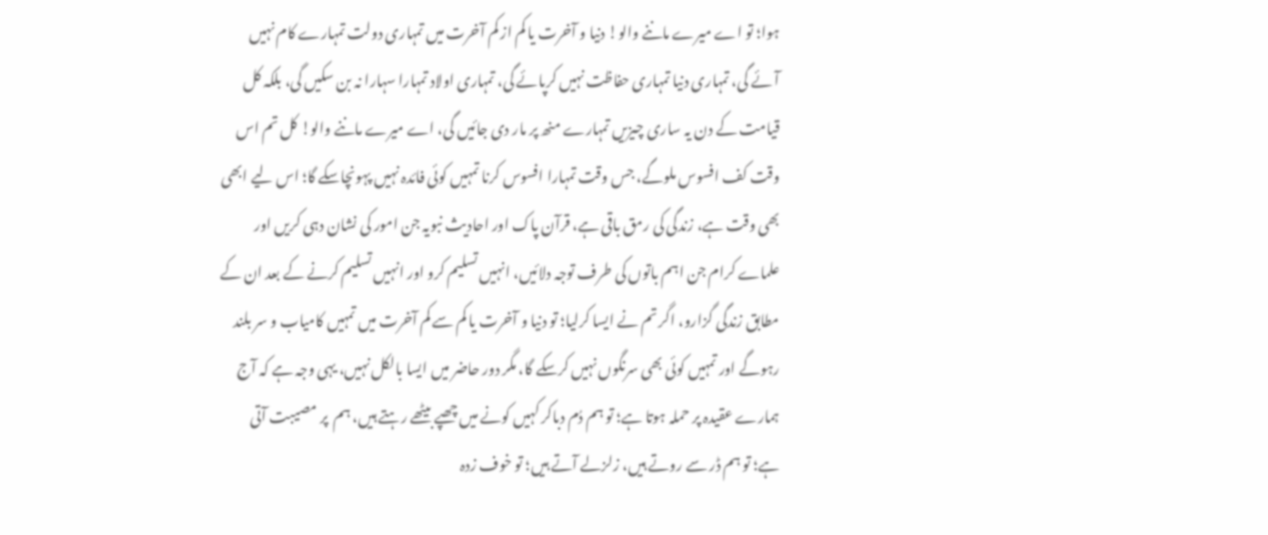ہوا؛ تو اے میرے ماننے والو! دنیا و آخرت یا کم از کم آخرت میں تمہاری دولت تمہارے کام نہیں آئے گی، تمہاری دنیا تمہاری حفاظت نہیں کرپائے گی، تمہاری اولاد تمہارا سہارا نہ بن سکیں گی، بلکہ کل قیامت کے دن یہ ساری چیزیں تمہارے منھ پر مار دی جائیں گی، اے میرے ماننے والو! کل تم اس وقت کف افسوس ملوگے، جس وقت تمہارا افسوس کرنا تمہیں کوئی فائدہ نہیں پہونچاسکے گا؛ اس لیے ابھی بھی وقت ہے، زندگی کی رمق باقی ہے، قرآن پاک اور احادیث نبویہ جن امور کی نشان دہی کریں اور علماے کرام جن اہم باتوں کی طرف توجہ دلائیں، انہیں تسلیم کرو اور انہیں تسلیم کرنے کے بعد ان کے مطابق زندگی گزارو، اگر تم نے ایسا کرلیا؛ تو دنیا و آخرت یا کم سے کم آخرت میں تمہیں کامیاب و سر بلند رہوگے اور تمہیں کوئی بھی سرنگوں نہیں کرسکے گا، مگر دور حاضر میں ایسا بالکل نہیں، یہی وجہ ہے کہ آج ہمارے عقیدہ پر حملہ ہوتا ہے؛ تو ہم دُم دباکر کہیں کونے میں چھپے بیٹھے رہتے ہیں، ہم  پر مصیبت آتی ہے؛ تو ہم ڈر سے روتے ہیں، زلزلے آتے ہیں؛ تو خوف زدہ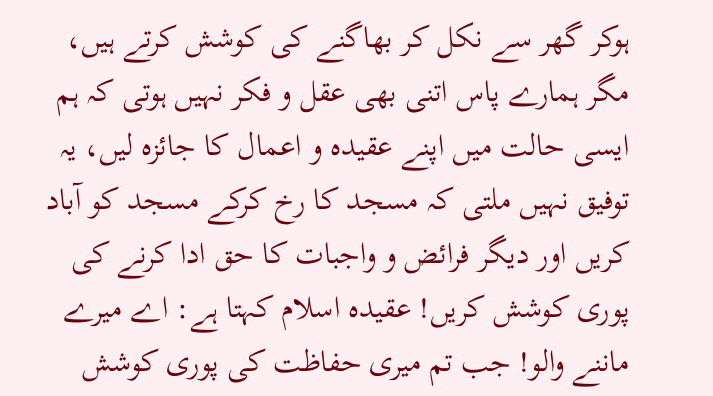ہوکر گھر سے نکل کر بھاگنے کی کوشش کرتے ہیں، مگر ہمارے پاس اتنی بھی عقل و فکر نہیں ہوتی کہ ہم ایسی حالت میں اپنے عقیدہ و اعمال کا جائزہ لیں، یہ توفیق نہیں ملتی کہ مسجد کا رخ کرکے مسجد کو آباد کریں اور دیگر فرائض و واجبات کا حق ادا کرنے کی پوری کوشش کریں! عقیدہ اسلام کہتا ہے: اے میرے ماننے والو! جب تم میری حفاظت کی پوری کوشش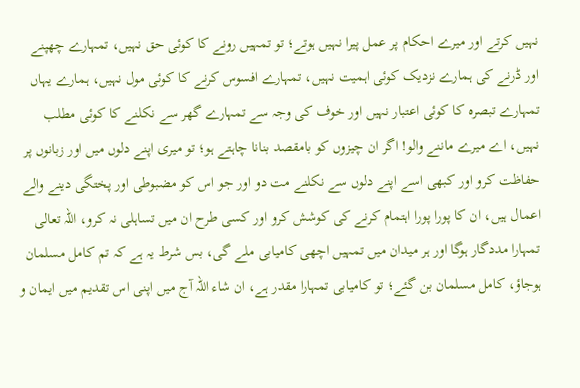نہیں کرتے اور میرے احکام پر عمل پیرا نہیں ہوتے؛ تو تمہیں رونے کا کوئی حق نہیں، تمہارے چھپنے اور ڈرنے کی ہمارے نزدیک کوئی اہمیت نہیں، تمہارے افسوس کرنے کا کوئی مول نہیں، ہمارے یہاں تمہارے تبصرہ کا کوئی اعتبار نہیں اور خوف کی وجہ سے تمہارے گھر سے نکلنے کا کوئی مطلب نہیں، اے میرے ماننے والو! اگر ان چیزوں کو بامقصد بنانا چاہتے ہو؛ تو میری اپنے دلوں میں اور زبانوں پر حفاظت کرو اور کبھی اسے اپنے دلوں سے نکلنے مت دو اور جو اس کو مضبوطی اور پختگی دینے والے اعمال ہیں، ان کا پورا پورا اہتمام کرنے کی کوشش کرو اور کسی طرح ان میں تساہلی نہ کرو، اللہ تعالی تمہارا مددگار ہوگا اور ہر میدان میں تمہیں اچھی کامیابی ملے گی، بس شرط یہ ہے کہ تم کامل مسلمان ہوجاؤ، کامل مسلمان بن گئے؛ تو کامیابی تمہارا مقدر ہے، ان شاء اللہ آج میں اپنی اس تقدیم میں ایمان و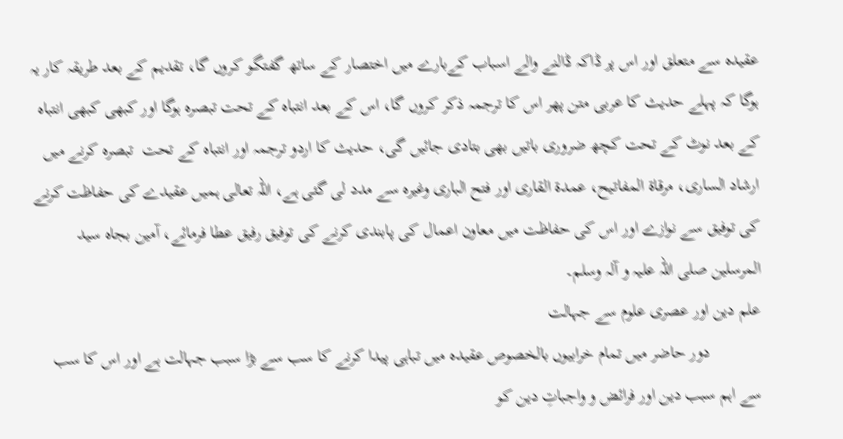عقیدہ سے متعلق اور اس پر ڈاکہ ڈالنے والے اسباب کےبارے میں اختصار کے ساتھ گفتگو کروں گا، تقدیم کے بعد طریقہ کار یہ ہوگا کہ پہلے حدیث کا عربی متن پھر اس کا ترجمہ ذکر کروں گا، اس کے بعد انتباہ کے تحت تبصرہ ہوگا اور کبھی کبھی انتباہ کے بعد نوٹ کے تحت کچھ ضروری باتیں بھی بتادی جائیں گی، حدیث کا اردو ترجمہ اور انتباہ کے تحت  تبصرہ کرنے میں ارشاد الساری، مرقاۃ المفاتیح، عمدۃ القاری اور فتح الباری وغیرہ سے مدد لی گئی ہے، اللہ تعالی ہمیں عقیدے کی حفاظت کرنے کی توفیق سے نوازے اور اس کی حفاظت میں معاون اعمال کی پابندی کرنے کی توفیق رفیق عطا فرمائے، آمین بجاہ سید المرسلین صلی اللہ علیہ و آلہ وسلم۔
علم دین اور عصری علوم سے جہالت
            دور حاضر میں تمام خرابیوں بالخصوص عقیدہ میں تباہی پیدا کرنے کا سب سے بڑا سبب جہالت ہے اور اس کا سب سے اہم سبب دین اور فرائض و واجباتِ دین کو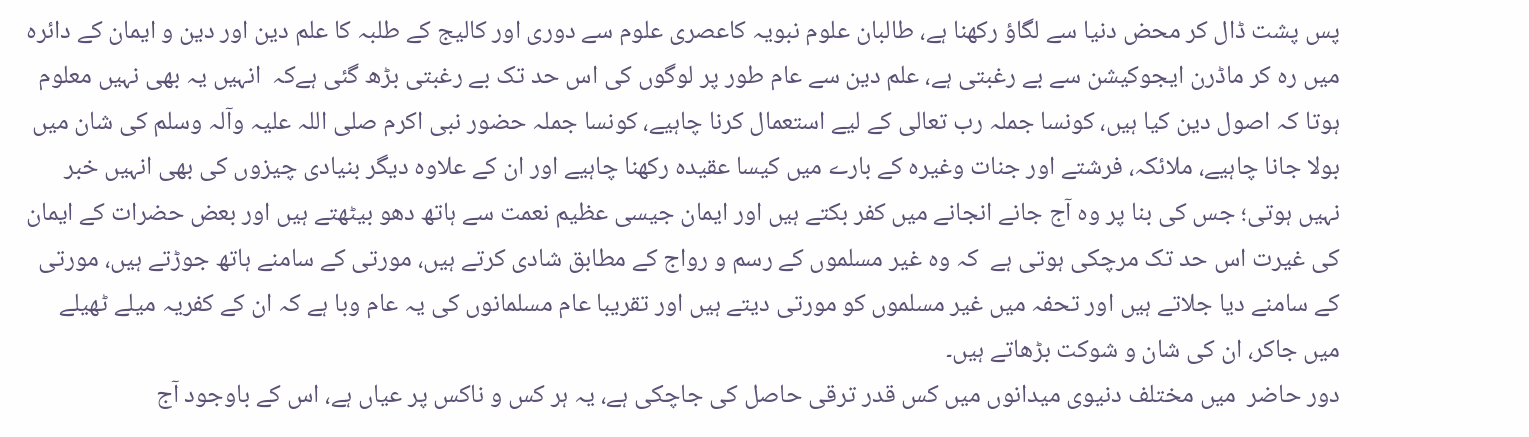پس پشت ڈال کر محض دنیا سے لگاؤ رکھنا ہے، طالبان علوم نبویہ کاعصری علوم سے دوری اور کالیج کے طلبہ کا علم دین اور دین و ایمان کے دائرہ میں رہ کر ماڈرن ایجوکیشن سے بے رغبتی ہے، علم دین سے عام طور پر لوگوں کی اس حد تک بے رغبتی بڑھ گئی ہےکہ  انہیں یہ بھی نہیں معلوم ہوتا کہ اصول دین کیا ہیں، کونسا جملہ رب تعالی کے لیے استعمال کرنا چاہیے، کونسا جملہ حضور نبی اکرم صلی اللہ علیہ وآلہ وسلم کی شان میں بولا جانا چاہیے، ملائکہ، فرشتے اور جنات وغیرہ کے بارے میں کیسا عقیدہ رکھنا چاہیے اور ان کے علاوہ دیگر بنیادی چیزوں کی بھی انہیں خبر نہیں ہوتی؛ جس کی بنا پر وہ آج جانے انجانے میں کفر بکتے ہیں اور ایمان جیسی عظیم نعمت سے ہاتھ دھو بیٹھتے ہیں اور بعض حضرات کے ایمان کی غیرت اس حد تک مرچکی ہوتی ہے  کہ وہ غیر مسلموں کے رسم و رواج کے مطابق شادی کرتے ہیں، مورتی کے سامنے ہاتھ جوڑتے ہیں، مورتی کے سامنے دیا جلاتے ہیں اور تحفہ میں غیر مسلموں کو مورتی دیتے ہیں اور تقریبا عام مسلمانوں کی یہ عام وبا ہے کہ ان کے کفریہ میلے ٹھیلے میں جاکر، ان کی شان و شوکت بڑھاتے ہیں۔
دور حاضر  میں مختلف دنیوی میدانوں میں کس قدر ترقی حاصل کی جاچکی ہے، یہ ہر کس و ناکس پر عیاں ہے، اس کے باوجود آج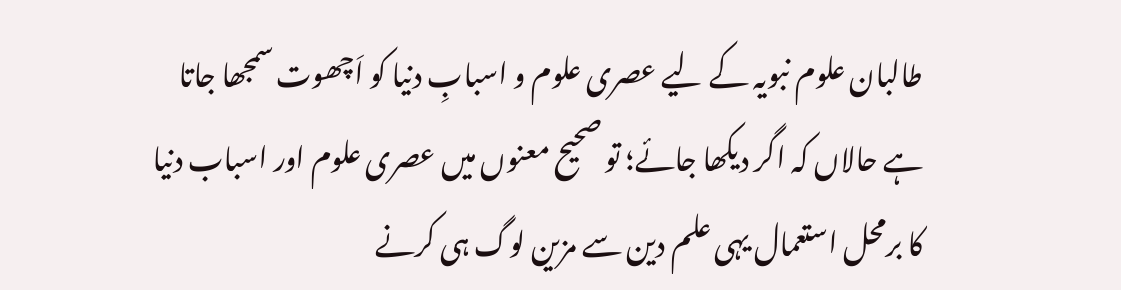طالبان علوم نبویہ کے لیے عصری علوم و اسبابِ دنیا کو اَچھوت سمجھا جاتا ہے حالاں کہ اگر دیکھا جائے؛ تو صحیح معنوں میں عصری علوم اور اسباب دنیا کا برمحل استعمال یہی علم دین سے مزین لوگ ہی کرنے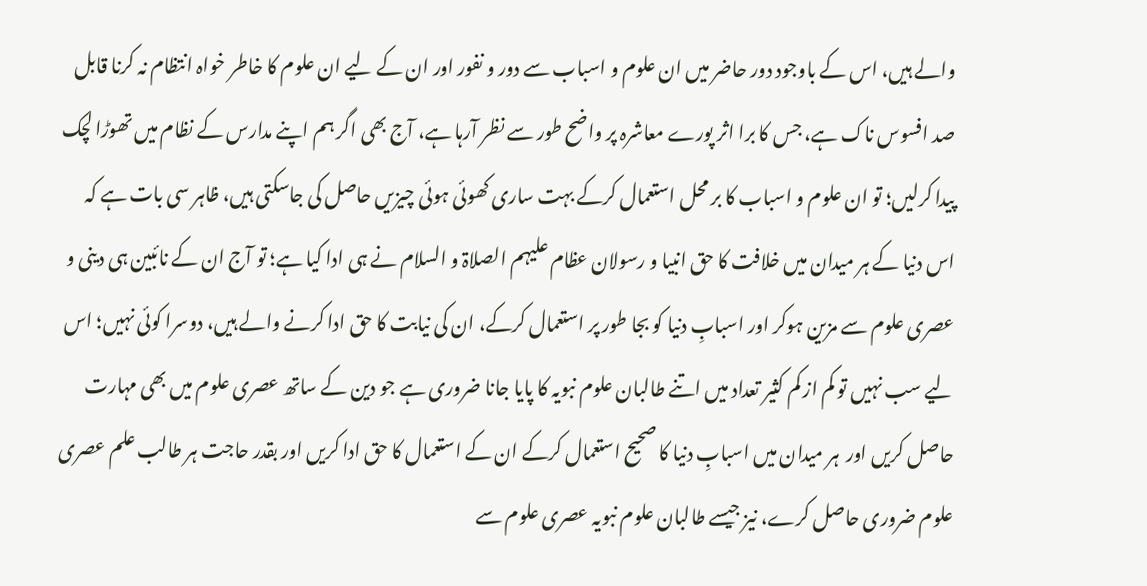والے ہیں، اس کے باوجود دور حاضر میں ان علوم و اسباب سے دور و نفور اور ان کے لیے ان علوم کا خاطر خواہ انتظام نہ کرنا قابل صد افسوس ناک ہے، جس کا برا اثر پورے معاشرہ پر واضح طور سے نظر آرہا ہے، آج بھی اگر ہم اپنے مدارس کے نظام میں تھوڑا لچک پیدا کرلیں؛ تو ان علوم و اسباب کا بر محل استعمال کرکے بہت ساری کھوئی ہوئی چیزیں حاصل کی جاسکتی ہیں، ظاہر سی بات ہے کہ اس دنیا کے ہر میدان میں خلافت کا حق انبیا و رسولان عظام علیہم الصلاۃ و السلام نے ہی ادا کیا ہے؛ تو آج ان کے نائبین ہی دینی و عصری علوم سے مزین ہوکر اور اسبابِ دنیا کو بجا طور پر استعمال کرکے، ان کی نیابت کا حق ادا کرنے والے ہیں، دوسرا کوئی نہیں؛ اس لیے سب نہیں تو کم از کم کثیر تعداد میں اتنے طالبان علوم نبویہ کا پایا جانا ضروری ہے جو دین کے ساتھ عصری علوم میں بھی مہارت حاصل کریں اور  ہر میدان میں اسبابِ دنیا کا صحیح استعمال کرکے ان کے استعمال کا حق ادا کریں اور بقدر حاجت ہر طالب علم عصری علوم ضروری حاصل کرے، نیز جیسے طالبان علوم نبویہ عصری علوم سے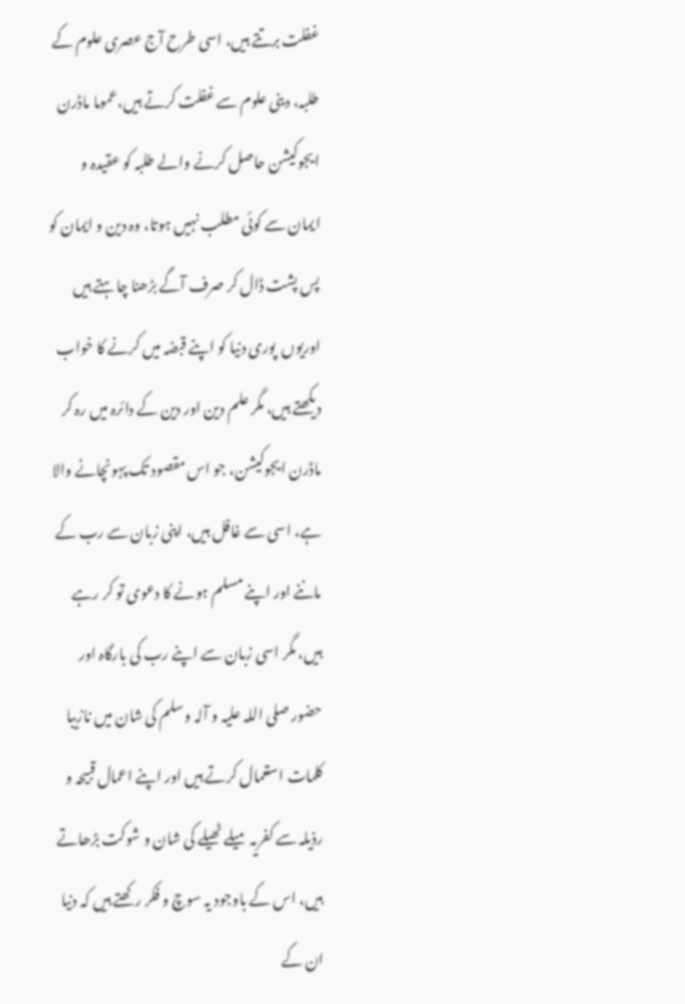غفلت برتتے ہیں، اسی طرح آج عصری علوم کے طلبہ، دینی علوم سے غفلت کرتے ہیں،عموما ماڈرن ایجوکیشن حاصل کرنے والے طلبہ کو عقیدہ و ایمان سے کوئی مطلب نہیں ہوتا، وہ دین و ایمان کو پس پشت ڈال کر صرف آگے بڑھنا چاہتے ہیں اوریوں  پوری دنیا کو اپنے قبضہ میں کرنے کا خواب دیکھتے ہیں، مگر علم دین اور دین کے دائرہ میں رہ کر ماڈرن ایجوکیشن، جو اس مقصود تک پہونچانے والا ہے، اسی سے غافل ہیں، اپنی زبان سے رب کے ماننے اور اپنے مسلم ہونے کا دعوی تو کر رہے ہیں، مگر اسی زبان سے اپنے رب کی بارگاہ اور حضور صلی اللہ علیہ و آلہ وسلم کی شان میں نازیبا کلمات استعمال کرتے ہیں اور اپنے اعمال قبیحہ و رذیلہ سے کفریہ میلے ٹھیلے کی شان و شوکت بڑھاتے ہیں، اس کے باوجود یہ سوچ و فکر رکھتے ہیں کہ دنیا ان کے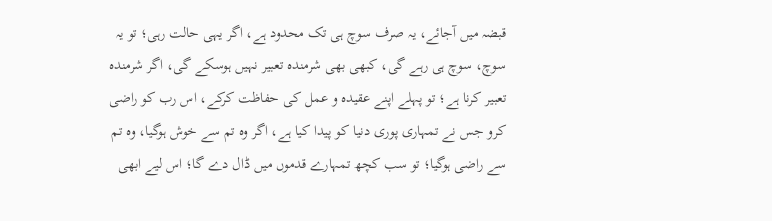قبضہ میں آجائے، یہ صرف سوچ ہی تک محدود ہے، اگر یہی حالت رہی؛ تو یہ سوچ، سوچ ہی رہے گی، کبھی بھی شرمندہ تعبیر نہیں ہوسکے گی، اگر شرمندہ تعبیر کرنا ہے؛ تو پہلے اپنے عقیدہ و عمل کی حفاظت کرکے، اس رب کو راضی کرو جس نے تمہاری پوری دنیا کو پیدا کیا ہے، اگر وہ تم سے خوش ہوگیا، وہ تم سے راضی ہوگیا؛ تو سب کچھ تمہارے قدموں میں ڈال دے گا؛ اس لیے ابھی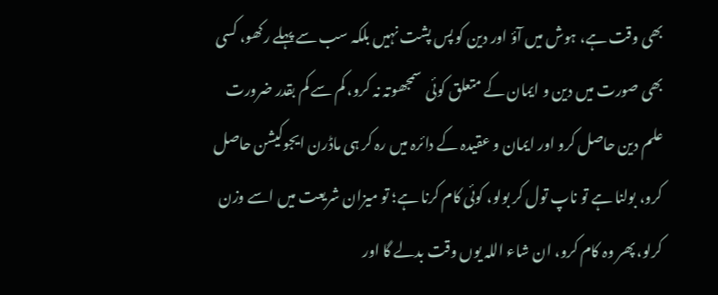بھی وقت ہے، ہوش میں آؤ اور دین کو پس پشت نہیں بلکہ سب سے پہلے رکھو، کسی بھی صورت میں دین و ایمان کے متعلق کوئی  سمجھوتہ نہ کرو، کم سے کم بقدر ضرورت علم دین حاصل کرو اور ایمان و عقیدہ کے دائرہ میں رہ کر ہی ماڈرن ایجوکیشن حاصل کرو، بولنا ہے تو ناپ تول کر بولو، کوئی کام کرنا ہے؛ تو میزان شریعت میں اسے وزن کرلو، پھر وہ کام کرو، ان شاء اللہ یوں وقت بدلے گا اور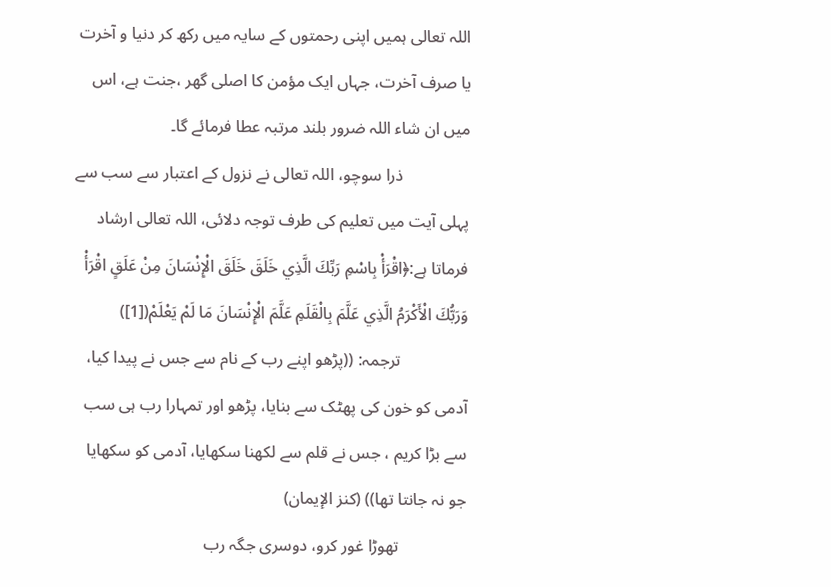اللہ تعالی ہمیں اپنی رحمتوں کے سایہ میں رکھ کر دنیا و آخرت یا صرف آخرت، جہاں ایک مؤمن کا اصلی گھر ،جنت ہے، اس میں ان شاء اللہ ضرور بلند مرتبہ عطا فرمائے گا۔
                ذرا سوچو، اللہ تعالی نے نزول کے اعتبار سے سب سے پہلی آیت میں تعلیم کی طرف توجہ دلائی، اللہ تعالی ارشاد فرماتا ہے:﴿اقْرَأْ بِاسْمِ رَبِّكَ الَّذِي خَلَقَ خَلَقَ الْإِنْسَانَ مِنْ عَلَقٍ اقْرَأْ وَرَبُّكَ الْأَكْرَمُ الَّذِي عَلَّمَ بِالْقَلَمِ عَلَّمَ الْإِنْسَانَ مَا لَمْ يَعْلَمْ([1])
                ترجمہ: ((پڑھو اپنے رب کے نام سے جس نے پیدا کیا، آدمی کو خون کی پھٹک سے بنایا، پڑھو اور تمہارا رب ہی سب سے بڑا کریم ، جس نے قلم سے لکھنا سکھایا، آدمی کو سکھایا جو نہ جانتا تھا)) (کنز الإیمان)
                تھوڑا غور کرو، دوسری جگہ رب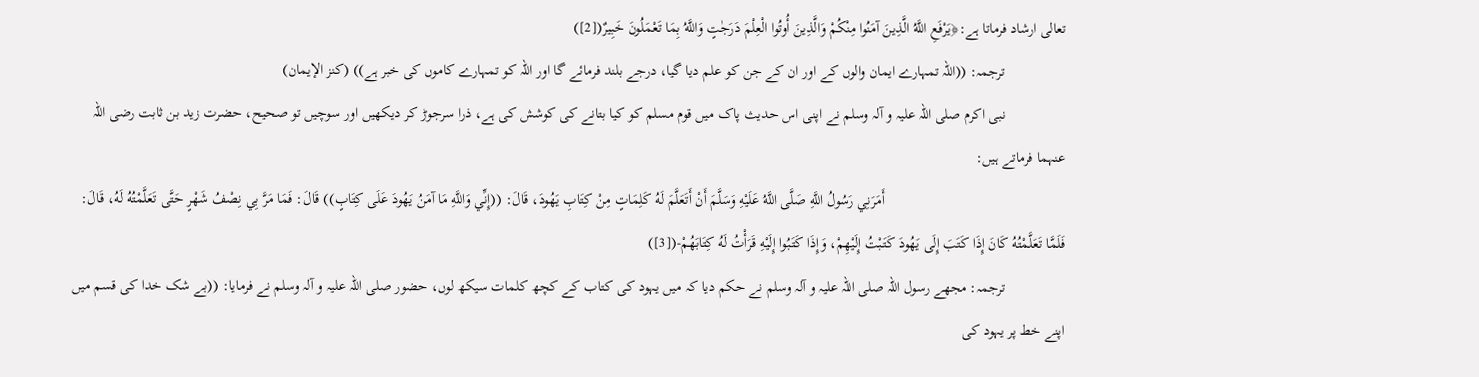تعالی ارشاد فرماتا ہے:﴿يَرْفَعِ اللَّهُ الَّذِينَ آمَنُوا مِنْكُمْ وَالَّذِينَ أُوتُوا الْعِلْمَ دَرَجٰتٍ وَاللَّهُ بِمَا تَعْمَلُونَ خَبِيرٌ([2])
                ترجمہ: ((اللہ تمہارے ایمان والوں کے اور ان کے جن کو علم دیا گیا، درجے بلند فرمائے گا اور اللہ کو تمہارے کاموں کی خبر ہے)) (کنز الإیمان)
                نبی اکرم صلی اللہ علیہ و آلہ وسلم نے اپنی اس حدیث پاک میں قوم مسلم کو کیا بتانے کی کوشش کی ہے، ذرا سرجوڑ کر دیکھیں اور سوچیں تو صحیح، حضرت زید بن ثابت رضی اللہ عنہما فرماتے ہیں:
                                                أَمَرَنِي رَسُولُ اللَّهِ صَلَّى اللَّهُ عَلَيْهِ وَسَلَّمَ أَنْ أَتَعَلَّمَ لَهُ كَلِمَاتٍ مِنْ كِتَابِ يَهُودَ، قَالَ: ((إِنِّي وَاللَّهِ مَا آمَنُ يَهُودَ عَلَى كِتَابٍ)) قَالَ: فَمَا مَرَّ بِي نِصْفُ شَهْرٍ حَتَّى تَعَلَّمْتُهُ لَهُ، قَالَ: فَلَمَّا تَعَلَّمْتُهُ كَانَ إِذَا كَتَبَ إِلَى يَهُودَ كَتَبْتُ إِلَيْهِمْ، وَإِذَا كَتَبُوا إِلَيْهِ قَرَأْتُ لَهُ كِتَابَهُمْ-([3])
                ترجمہ: مجھے رسول اللہ صلی اللہ علیہ و آلہ وسلم نے حکم دیا کہ میں یہود کی کتاب کے کچھ کلمات سیکھ لوں، حضور صلی اللہ علیہ و آلہ وسلم نے فرمایا: ((بے شک خدا کی قسم میں اپنے خط پر یہود کی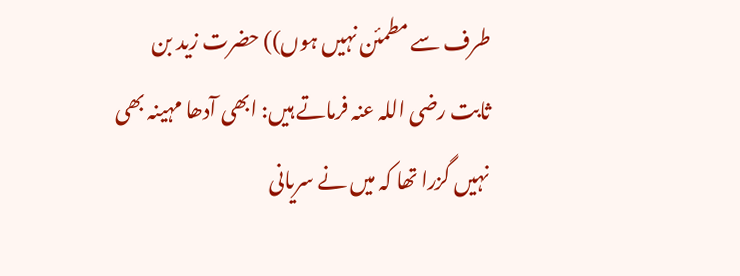طرف سے مطمئن نہیں ہوں)) حضرت زید بن ثابت رضی اللہ عنہ فرماتے ہیں: ابھی آدھا مہینہ بھی نہیں گزرا تھا کہ میں نے سریانی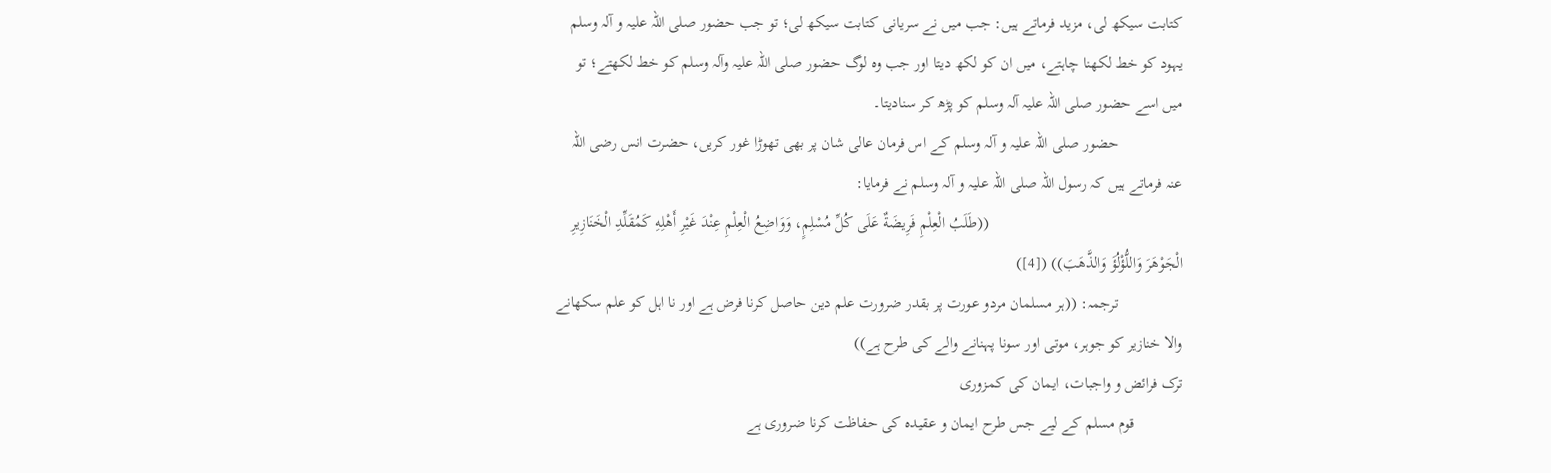کتابت سیکھ لی، مزید فرماتے ہیں: جب میں نے سریانی کتابت سیکھ لی؛ تو جب حضور صلی اللہ علیہ و آلہ وسلم یہود کو خط لکھنا چاہتے، میں ان کو لکھ دیتا اور جب وہ لوگ حضور صلی اللہ علیہ وآلہ وسلم کو خط لکھتے؛ تو میں اسے حضور صلی اللہ علیہ آلہ وسلم کو پڑھ کر سنادیتا۔
                حضور صلی اللہ علیہ و آلہ وسلم کے اس فرمان عالی شان پر بھی تھوڑا غور کریں، حضرت انس رضی اللہ عنہ فرماتے ہیں کہ رسول اللہ صلی اللہ علیہ و آلہ وسلم نے فرمایا:
                                                ((طَلَبُ الْعِلْمِ فَرِيضَةٌ عَلَى كُلِّ مُسْلِمٍ، وَوَاضِعُ الْعِلْمِ عِنْدَ غَيْرِ أَهْلِهِ كَمُقَلِّدِ الْخَنَازِيرِ الْجَوْهَرَ وَاللُّؤْلُؤَ وَالذَّهَبَ)) ([4])
                ترجمہ: ((ہر مسلمان مردو عورت پر بقدر ضرورت علم دین حاصل کرنا فرض ہے اور نا اہل کو علم سکھانے والا خنازیر کو جوہر، موتی اور سونا پہنانے والے کی طرح ہے))
ترک فرائض و واجبات، ایمان کی کمزوری
            قوم مسلم کے لیے جس طرح ایمان و عقیدہ کی حفاظت کرنا ضروری ہے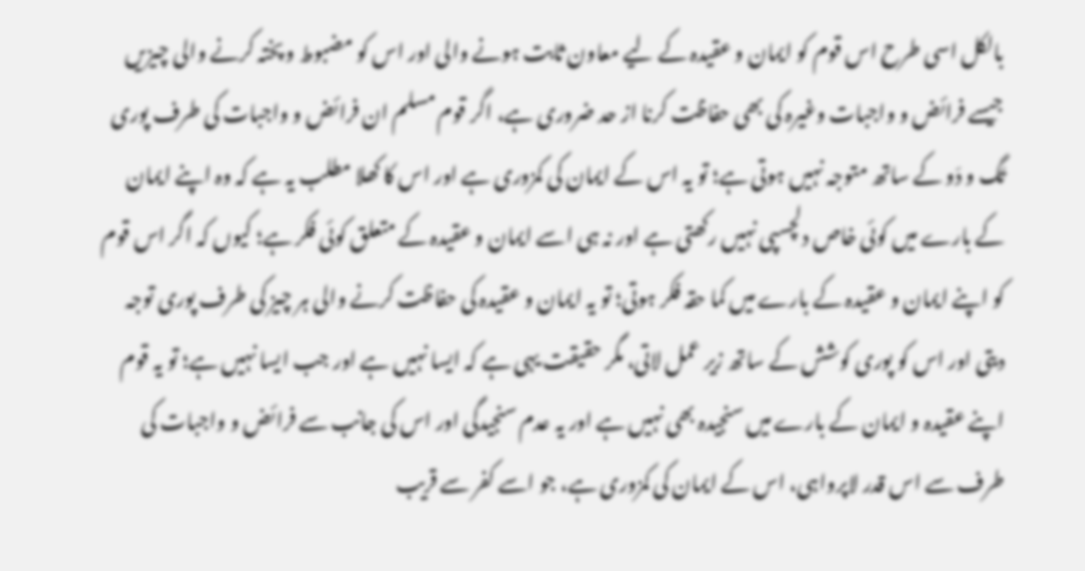بالکل اسی طرح اس قوم کو ایمان و عقیدہ کے لیے معاون ثابت ہونے والی اور اس کو مضبوط و پختہ کرنے والی چیزیں جیسے فرائض و واجبات وغیرہ کی بھی حفاظت کرنا از حد ضروری ہے، اگر قوم مسلم ان فرائض و واجبات کی طرف پوری تَگ و دَو کے ساتھ متوجہ نہیں ہوتی ہے؛ تو یہ اس کے ایمان کی کمزوری ہے اور اس کا کھلا مطلب یہ ہے کہ وہ اپنے ایمان کے بارے میں کوئی خاص دلچسپی نہیں رکھتی ہے اور نہ ہی اسے ایمان و عقیدہ کے متعلق کوئی فکر ہے؛ کیوں کہ اگر اس قوم کو اپنے ایمان و عقیدہ کے بارے میں کما حقہ فکر ہوتی؛ تو یہ ایمان و عقیدہ کی حفاظت کرنے والی ہر چیز کی طرف پوری توجہ دیتی اور اس کو پوری کوشش کے ساتھ زیر عمل لاتی، مگر حقیقت یہی ہے کہ ایسا نہیں ہے اور جب ایسا نہیں ہے؛ تو یہ قوم اپنے عقیدہ و ایمان کے بارے میں سنجیدہ بھی نہیں ہے اور یہ عدم سنجیدگی اور اس کی جانب سے فرائض و واجبات کی طرف سے اس قدر لاپرواہی، اس کے ایمان کی کمزوری ہے، جو اسے کفر سے قریب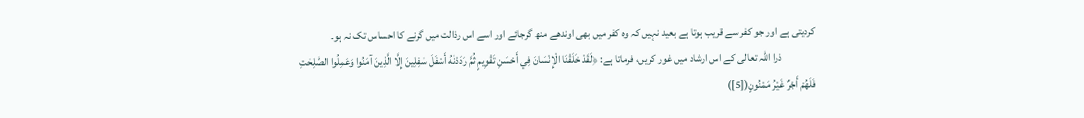کردیتی ہے اور جو کفر سے قریب ہوتا ہے بعید نہیں کہ وہ کفر میں بھی اوندھے منھ گرجائے اور اسے اس رذالت میں گرنے کا احساس تک نہ ہو۔
                ذرا اللہ تعالی کے اس ارشاد میں غور کریں، فرماتا ہے: ﴿لَقَدْ خَلَقْنَا الْإِنْسَانَ فِي أَحْسَنِ تَقْوِيمٍ ثُمَّ رَدَدْنٰهُ أَسْفَلَ سٰفِلِينَ إِلَّا الَّذِينَ آمَنُوا وَعَمِلُوا الصّٰلِحٰتِ فَلَهُمْ أَجْرٌ غَيْرُ مَمْنُونٍ([5])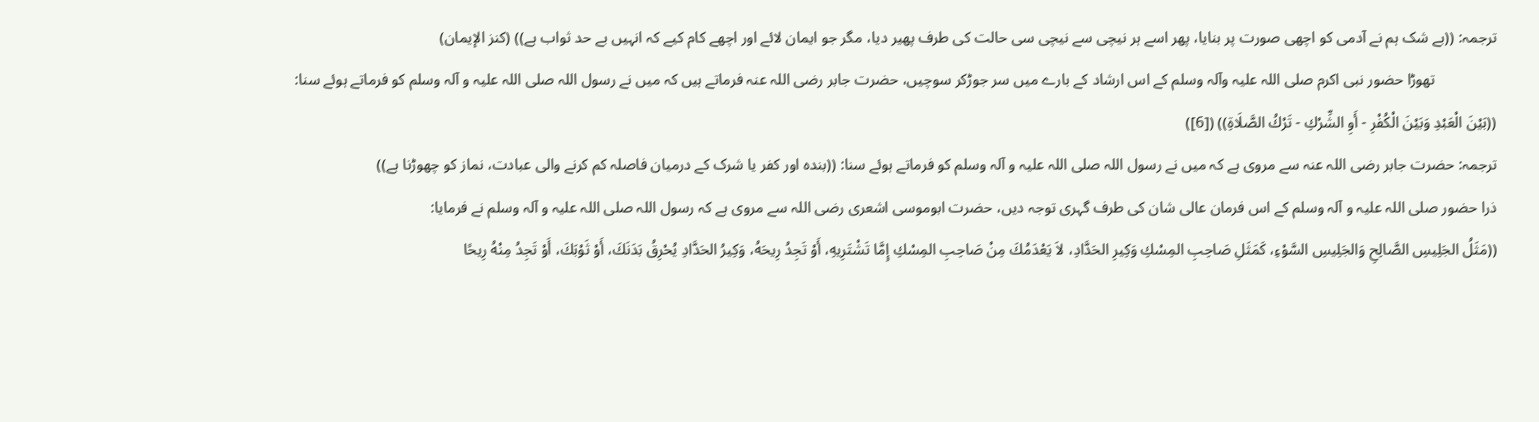ترجمہ: ((بے شک ہم نے آدمی کو اچھی صورت پر بنایا، پھر اسے ہر نیچی سے نیچی سی حالت کی طرف پھیر دیا، مگر جو ایمان لائے اور اچھے کام کیے کہ انہیں بے حد ثواب ہے)) (کنز الإیمان)
                تھوڑا حضور نبی اکرم صلی اللہ علیہ وآلہ وسلم کے اس ارشاد کے بارے میں سر جوڑکر سوچیں، حضرت جابر رضی اللہ عنہ فرماتے ہیں کہ میں نے رسول اللہ صلی اللہ علیہ و آلہ وسلم کو فرماتے ہوئے سنا:
((بَيْنَ الْعَبْدِ وَبَيْنَ الْكُفْرِ - أَوِ الشِّرْكِ - تَرْكُ الصَّلَاةِ)) ([6])
ترجمہ: حضرت جابر رضی اللہ عنہ سے مروی ہے کہ میں نے رسول اللہ صلی اللہ علیہ و آلہ وسلم کو فرماتے ہوئے سنا: ((بندہ اور کفر یا شرک کے درمیان فاصلہ کم کرنے والی عبادت، نماز کو چھوڑنا ہے))
ذرا حضور صلی اللہ علیہ و آلہ وسلم کے اس فرمان عالی شان کی طرف گہری توجہ دیں، حضرت ابوموسی اشعری رضی اللہ سے مروی ہے کہ رسول اللہ صلی اللہ علیہ و آلہ وسلم نے فرمایا:
((مَثَلُ الجَلِيسِ الصَّالِحِ وَالجَلِيسِ السَّوْءِ، كَمَثَلِ صَاحِبِ المِسْكِ وَكِيرِ الحَدَّادِ، لاَ يَعْدَمُكَ مِنْ صَاحِبِ المِسْكِ إِمَّا تَشْتَرِيهِ، أَوْ تَجِدُ رِيحَهُ، وَكِيرُ الحَدَّادِ يُحْرِقُ بَدَنَكَ، أَوْ ثَوْبَكَ، أَوْ تَجِدُ مِنْهُ رِيحًا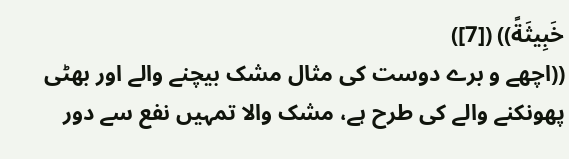خَبِيثَةً)) ([7])
((اچھے و برے دوست کی مثال مشک بیچنے والے اور بھٹی پھونکنے والے کی طرح ہے، مشک والا تمہیں نفع سے دور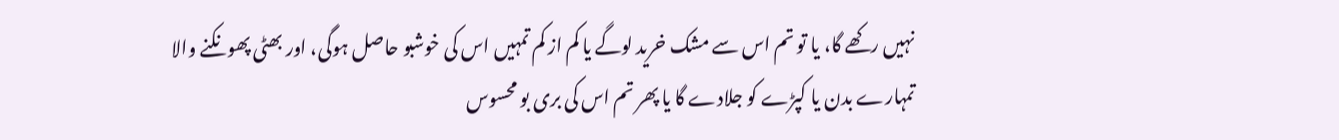نہیں رکھے گا، یا تو تم اس سے مشک خرید لوگے یا کم از کم تمہیں اس کی خوشبو حاصل ہوگی، اور بھٹی پھونکنے والا تمہارے بدن یا کپڑے کو جلادے گا یا پھر تم اس کی بری بو محسوس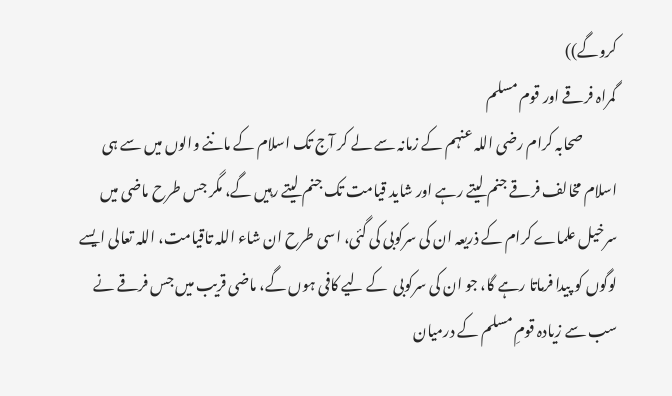کروگے))
گمراہ فرقے اور قوم مسلم
            صحابہ کرام رضی اللہ عنہم کے زمانہ سے لے کر آج تک اسلام کے ماننے والوں میں سے ہی اسلام مخالف فرقے جنم لیتے رہے اور شاید قیامت تک جنم لیتے رہیں گے، مگر جس طرح ماضی میں سرخیل علماے کرام کے ذریعہ ان کی سرکوبی کی گئی، اسی طرح ان شاء اللہ تاقیامت، اللہ تعالی ایسے لوگوں کو پیدا فرماتا رہے گا، جو ان کی سرکوبی  کے لیے کافی ہوں گے، ماضی قریب میں جس فرقے نے سب سے زیادہ قومِ مسلم کے درمیان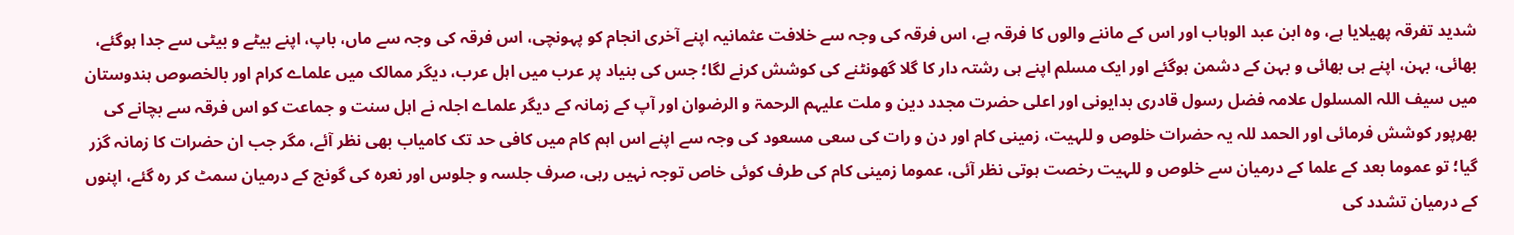شدید تفرقہ پھیلایا ہے، وہ ابن عبد الوہاب اور اس کے ماننے والوں کا فرقہ ہے، اس فرقہ کی وجہ سے خلافت عثمانیہ اپنے آخری انجام کو پہونچی، اس فرقہ کی وجہ سے ماں، باپ، اپنے بیٹے و بیٹی سے جدا ہوگئے، بھائی، بہن، اپنے ہی بھائی و بہن کے دشمن ہوگئے اور ایک مسلم اپنے ہی رشتہ دار کا گلا گھونٹنے کی کوشش کرنے لگا؛ جس کی بنیاد پر عرب میں اہل عرب، دیگر ممالک میں علماے کرام اور بالخصوص ہندوستان میں سیف اللہ المسلول علامہ فضل رسول قادری بدایونی اور اعلی حضرت مجدد دین و ملت علیہم الرحمۃ و الرضوان اور آپ کے زمانہ کے دیگر علماے اجلہ نے اہل سنت و جماعت کو اس فرقہ سے بچانے کی بھرپور کوشش فرمائی اور الحمد للہ یہ حضرات خلوص و للہیت، زمینی کام اور دن و رات کی سعی مسعود کی وجہ سے اپنے اس اہم کام میں کافی حد تک کامیاب بھی نظر آئے، مگر جب ان حضرات کا زمانہ گزر گیا؛ تو عموما بعد کے علما کے درمیان سے خلوص و للہیت رخصت ہوتی نظر آئی، عموما زمینی کام کی طرف کوئی خاص توجہ نہیں رہی، صرف جلسہ و جلوس اور نعرہ کی گونج کے درمیان سمٹ کر رہ گئے، اپنوں کے درمیان تشدد کی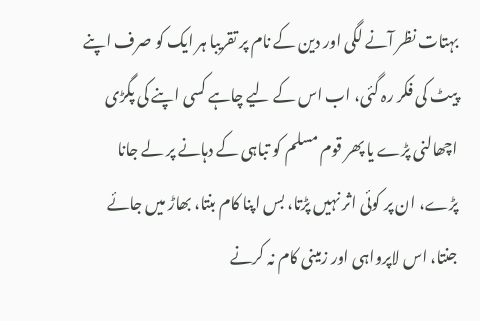بہتات نظر آنے لگی اور دین کے نام پر تقریبا ہر ایک کو صرف اپنے پیٹ کی فکر رہ گئی، اب اس کے لیے چاہے کسی اپنے کی پگڑی اچھالنی پڑے یا پھر قوم مسلم کو تباہی کے دہانے پر لے جانا پڑے، ان پر کوئی اثر نہیں پڑتا، بس اپنا کام بنتا، بھاڑ میں جائے جنتا، اس لاپرواہی اور زمینی کام نہ کرنے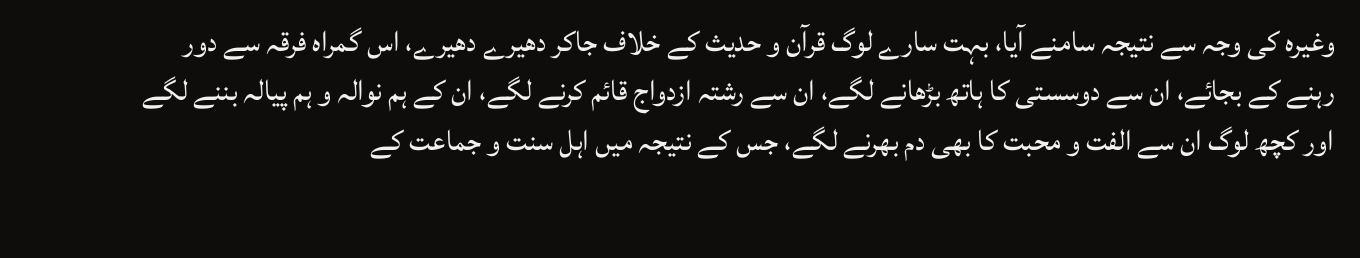وغیرہ کی وجہ سے نتیجہ سامنے آیا، بہت سارے لوگ قرآن و حدیث کے خلاف جاکر دھیرے دھیرے، اس گمراہ فرقہ سے دور رہنے کے بجائے، ان سے دوسستی کا ہاتھ بڑھانے لگے، ان سے رشتہ ازدواج قائم کرنے لگے، ان کے ہم نوالہ و ہم پیالہ بننے لگے اور کچھ لوگ ان سے الفت و محبت کا بھی دم بھرنے لگے، جس کے نتیجہ میں اہل سنت و جماعت کے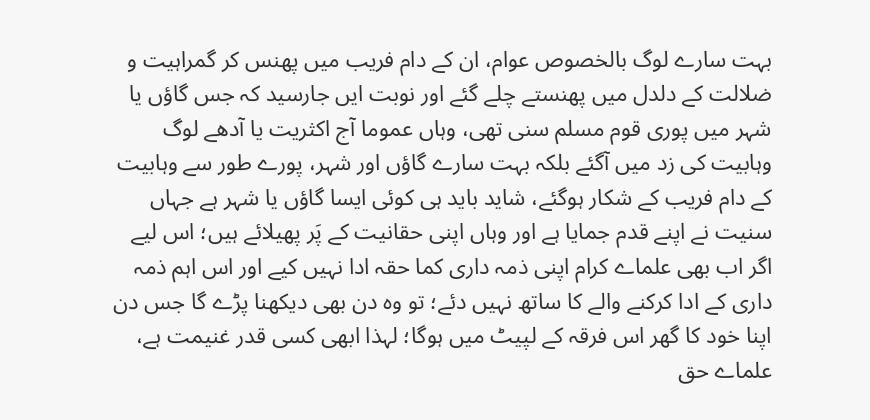بہت سارے لوگ بالخصوص عوام، ان کے دام فریب میں پھنس کر گمراہیت و ضلالت کے دلدل میں پھنستے چلے گئے اور نوبت ایں جارسید کہ جس گاؤں یا شہر میں پوری قوم مسلم سنی تھی، وہاں عموما آج اکثریت یا آدھے لوگ وہابیت کی زد میں آگئے بلکہ بہت سارے گاؤں اور شہر، پورے طور سے وہابیت کے دام فریب کے شکار ہوگئے، شاید باید ہی کوئی ایسا گاؤں یا شہر ہے جہاں سنیت نے اپنے قدم جمایا ہے اور وہاں اپنی حقانیت کے پَر پھیلائے ہیں؛ اس لیے اگر اب بھی علماے کرام اپنی ذمہ داری کما حقہ ادا نہیں کیے اور اس اہم ذمہ داری کے ادا کرکنے والے کا ساتھ نہیں دئے؛ تو وہ دن بھی دیکھنا پڑے گا جس دن اپنا خود کا گھر اس فرقہ کے لپیٹ میں ہوگا؛ لہذا ابھی کسی قدر غنیمت ہے،  علماے حق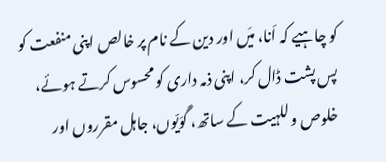کو چاہیے کہ اَنا، میَں اور دین کے نام پر خالص اپنی منفعت کو پس پشت ڈال کر، اپنی ذمہ داری کو محسوس کرتے ہوئے، خلوص و للہیت کے ساتھ، گَوَیّوں، جاہل مقرروں اور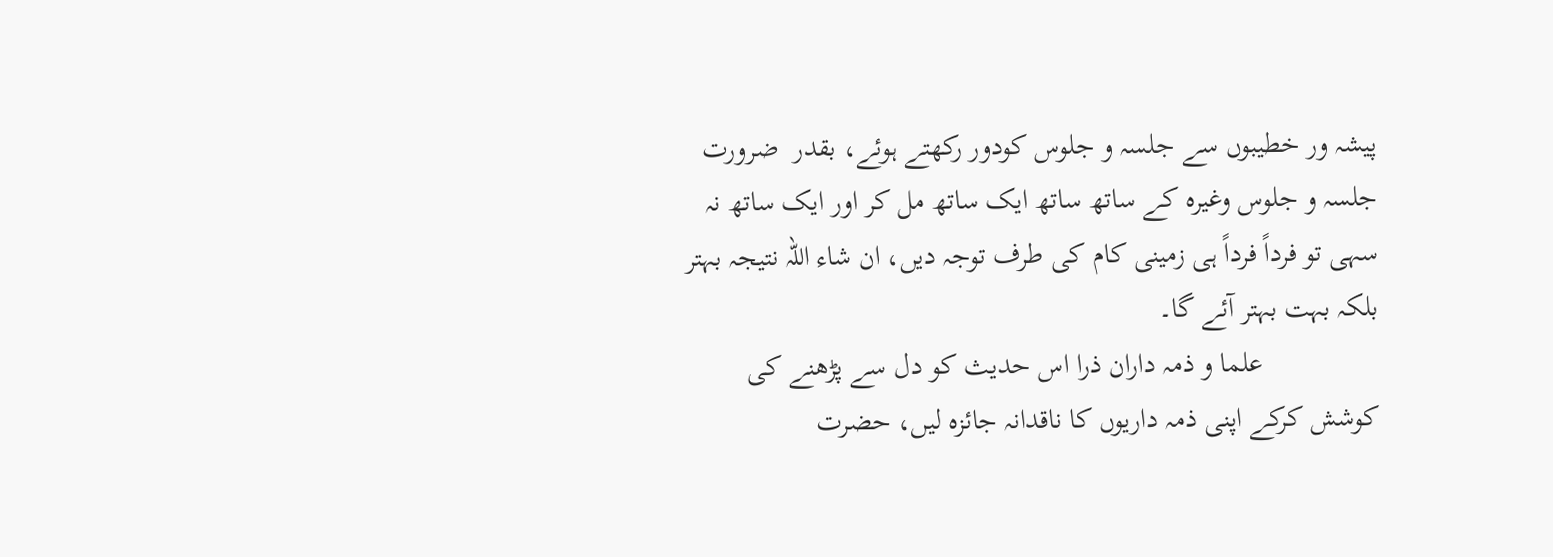پیشہ ور خطیبوں سے جلسہ و جلوس کودور رکھتے ہوئے، بقدر  ضرورت جلسہ و جلوس وغیرہ کے ساتھ ساتھ ایک ساتھ مل کر اور ایک ساتھ نہ سہی تو فرداً فرداً ہی زمینی کام کی طرف توجہ دیں، ان شاء اللہ نتیجہ بہتر بلکہ بہت بہتر آئے گا۔
                علما و ذمہ داران ذرا اس حدیث کو دل سے پڑھنے کی کوشش کرکے اپنی ذمہ داریوں کا ناقدانہ جائزہ لیں، حضرت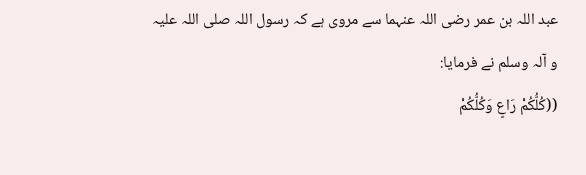عبد اللہ بن عمر رضی اللہ عنہما سے مروی ہے کہ رسول اللہ صلی اللہ علیہ و آلہ وسلم نے فرمایا:
((کُلُّكُمْ رَاعٍ وَكُلُّكُمْ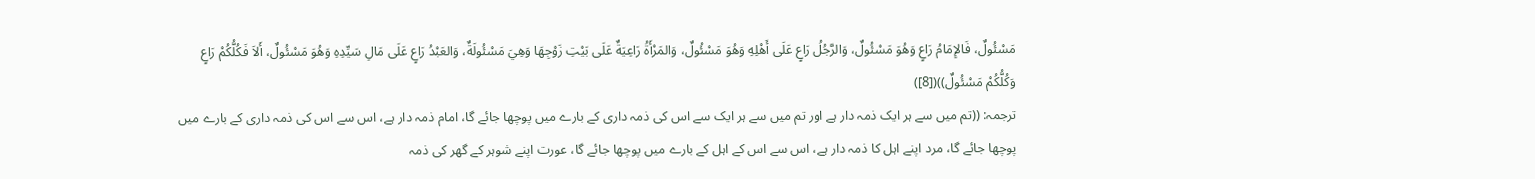مَسْئُولٌ، فَالإِمَامُ رَاعٍ وَهُوَ مَسْئُولٌ، وَالرَّجُلُ رَاعٍ عَلَى أَهْلِهِ وَهُوَ مَسْئُولٌ، وَالمَرْأَةُ رَاعِيَةٌ عَلَى بَيْتِ زَوْجِهَا وَهِيَ مَسْئُولَةٌ، وَالعَبْدُ رَاعٍ عَلَى مَالِ سَيِّدِهِ وَهُوَ مَسْئُولٌ، أَلاَ فَكُلُّكُمْ رَاعٍ وَكُلُّكُمْ مَسْئُولٌ))([8])
ترجمہ: ((تم میں سے ہر ایک ذمہ دار ہے اور تم میں سے ہر ایک سے اس کی ذمہ داری کے بارے میں پوچھا جائے گا، امام ذمہ دار ہے، اس سے اس کی ذمہ داری کے بارے میں پوچھا جائے گا، مرد اپنے اہل کا ذمہ دار ہے، اس سے اس کے اہل کے بارے میں پوچھا جائے گا، عورت اپنے شوہر کے گھر کی ذمہ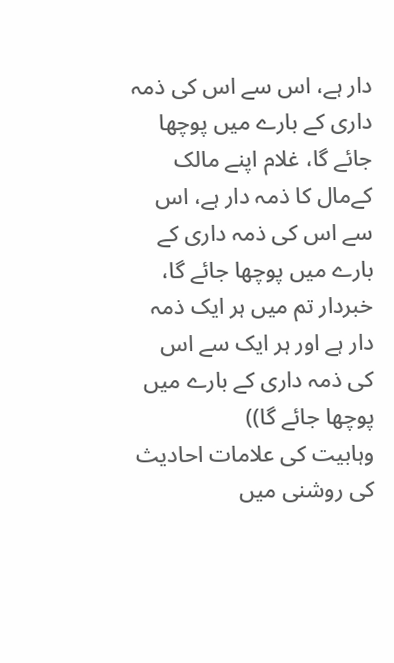دار ہے، اس سے اس کی ذمہ داری کے بارے میں پوچھا جائے گا، غلام اپنے مالک کےمال کا ذمہ دار ہے، اس سے اس کی ذمہ داری کے بارے میں پوچھا جائے گا، خبردار تم میں ہر ایک ذمہ دار ہے اور ہر ایک سے اس کی ذمہ داری کے بارے میں پوچھا جائے گا))
وہابیت کی علامات احادیث کی روشنی میں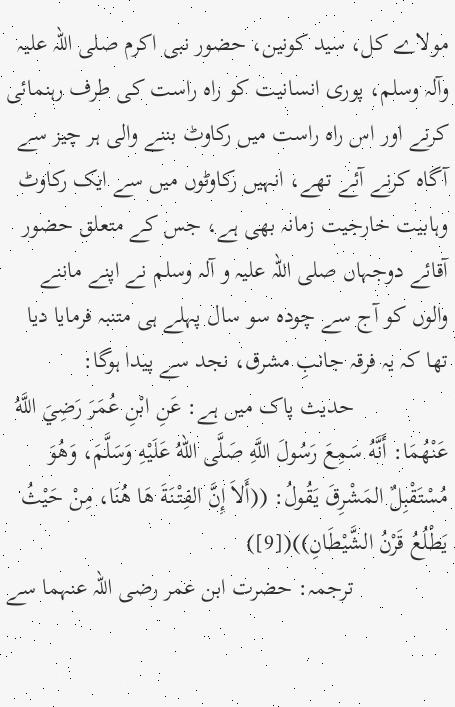مولاے کل، سید کونین، حضور نبی اکرم صلی اللہ علیہ وآلہ وسلم، پوری انسانیت کو راہ راست کی طرف رہنمائی کرنے اور اس راہ راست میں رکاوٹ بننے والی ہر چیز سے آگاہ کرنے آئے تھے، انہیں رکاوٹوں میں سے ایک رکاوٹ وہابیت خارجیت زمانہ بھی ہے، جس کے متعلق حضور آقائے دوجہاں صلی اللہ علیہ و آلہ وسلم نے اپنے ماننے والوں کو آج سے چودہ سو سال پہلے ہی متنبہ فرمایا دیا تھا کہ یہ فرقہ جانبِ مشرق، نجد سے پیدا ہوگا:
                حدیث پاک میں ہے: عَنِ ابْنِ عُمَرَ رَضِيَ اللَّهُ عَنْهُمَا: أَنَّهُ سَمِعَ رَسُولَ اللَّهِ صَلَّى اللهُ عَلَيْهِ وَسَلَّمَ، وَهُوَ مُسْتَقْبِلٌ المَشْرِقَ يَقُولُ: ((أَلاَ إِنَّ الفِتْنَةَ هَا هُنَا، مِنْ حَيْثُ يَطْلُعُ قَرْنُ الشَّيْطَانِ))([9])
                ترجمہ: حضرت ابن عمر رضی اللہ عنہما سے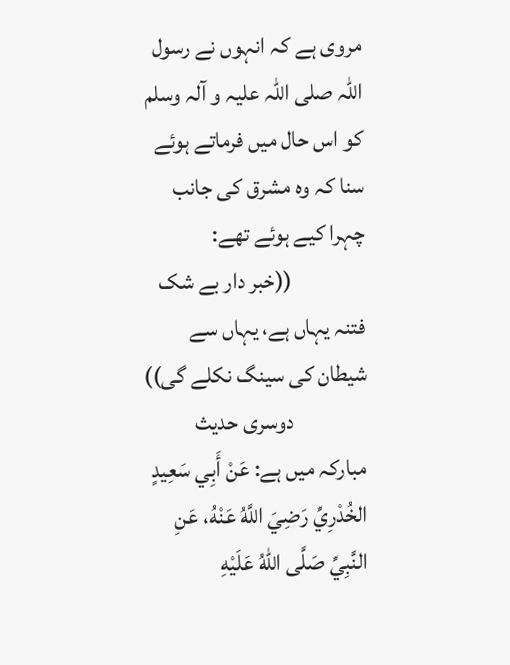مروی ہے کہ انہوں نے رسول اللہ صلی اللہ علیہ و آلہ وسلم کو اس حال میں فرماتے ہوئے سنا کہ وہ مشرق کی جانب چہرا کیے ہوئے تھے:
                ((خبر دار بے شک فتنہ یہاں ہے، یہاں سے شیطان کی سینگ نکلے گی))
                دوسری حدیث مبارکہ میں ہے: عَنْ أَبِي سَعِيدٍ الخُدْرِيِّ رَضِيَ اللَّهُ عَنْهُ، عَنِ النَّبِيِّ صَلَّى اللهُ عَلَيْهِ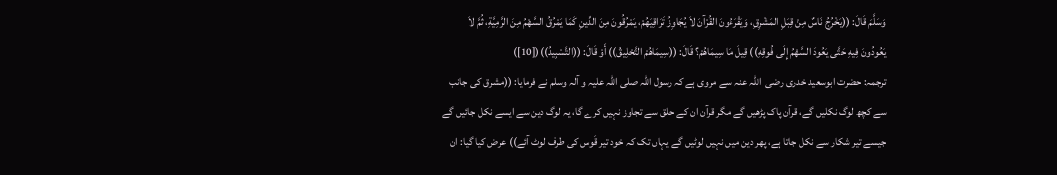وَسَلَّمَ قَالَ: ((يَخْرُجُ نَاسٌ مِنْ قِبَلِ المَشْرِقِ، وَيَقْرَءُونَ القُرْآنَ لاَ يُجَاوِزُ تَرَاقِيَهُمْ، يَمْرُقُونَ مِنَ الدِّينِ كَمَا يَمْرُقُ السَّهْمُ مِنَ الرَّمِيَّةِ، ثُمَّ لاَ يَعُودُونَ فِيهِ حَتَّى يَعُودَ السَّهْمُ إِلَى فُوقِهِ)) قِيلَ مَا سِيمَاهُمْ؟ قَالَ: ((سِيمَاهُمْ التَّحْلِيقُ)) أَوْ قَالَ: ((التَّسْبِيدُ))([10])
ترجمہ: حضرت ابوسعید خدری رضی  اللہ عنہ سے مروی ہے کہ رسول اللہ صلی اللہ علیہ و آلہ وسلم نے فرمایا: ((مشرق کی جانب سے کچھ لوگ نکلیں گے، قرآن پاک پڑھیں گے مگر قرآن ان کے حلق سے تجاوز نہیں کرے گا، یہ لوگ دین سے ایسے نکل جائیں گے جیسے تیر شکار سے نکل جاتا ہے، پھر دین میں نہیں لوٹیں گے یہاں تک کہ خود تیر قَوس کی طرف لوٹ آئے)) عرض کیا گیا: ان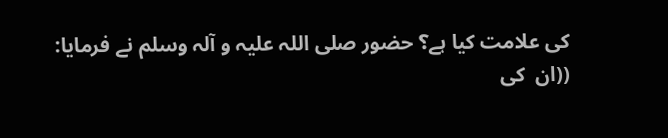کی علامت کیا ہے؟ حضور صلی اللہ علیہ و آلہ وسلم نے فرمایا: ((ان  کی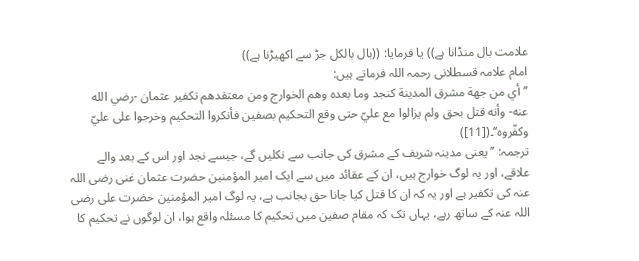علامت بال منڈانا ہے)) یا فرمایا: ((بال بالکل جڑ سے اکھیڑنا ہے))
امام علامہ قسطلانی رحمہ اللہ فرماتے ہیں:
’’أي من جهة مشرق المدينة كنجد وما بعده وهم الخوارج ومن معتقدهم تكفير عثمان -رضي الله عنه- وأنه قتل بحق ولم يزالوا مع عليّ حتى وقع التحكيم بصفين فأنكروا التحكيم وخرجوا على عليّ وكفّروه‘‘۔([11])
ترجمہ: ’’یعنی مدینہ شریف کے مشرق کی جانب سے نکلیں گے، جیسے نجد اور اس کے بعد والے علاقے، اور یہ لوگ خوارج ہیں، ان کے عقائد میں سے ایک امیر المؤمنین حضرت عثمان غنی رضی اللہ عنہ کی تکفیر ہے اور یہ کہ ان کا قتل کیا جانا حق بجانب ہے، یہ لوگ امیر المؤمنین حضرت علی رضی اللہ عنہ کے ساتھ رہے، یہاں تک کہ مقام صفین میں تحکیم کا مسئلہ واقع ہوا، ان لوگوں نے تحکیم کا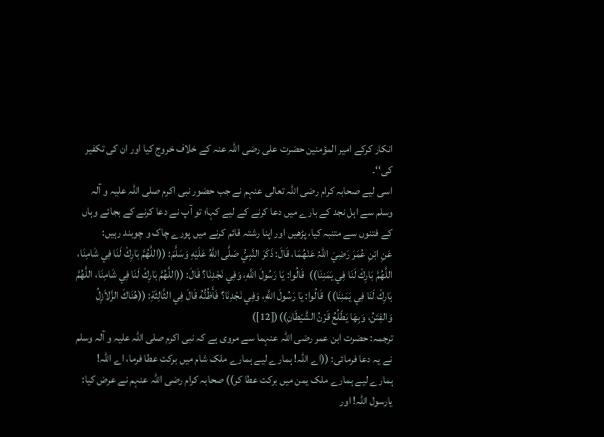انکار کرکے امیر المؤمنین حضرت علی رضی اللہ عنہ کے خلاف خروج کیا اور ان کی تکفیر کی‘‘۔
اسی لیے صحابہ کرام رضی اللہ تعالی عنہم نے جب حضور نبی اکرم صلی اللہ علیہ و آلہ وسلم سے اہل نجد کے بارے میں دعا کرنے کے لیے کہا؛ تو آپ نے دعا کرنے کے بجائے وہاں کے فتنوں سے متنبہ کیا، پڑھیں اور اپنا رشتہ قائم کرنے میں پورے چاک و چوبند رہیں:
عَنِ ابْنِ عُمَرَ رَضِيَ اللہُ عَنْھُمَا، قَالَ: ذَكَرَ النَّبِيُّ صَلَّى اللهُ عَلَيْهِ وَسَلَّمَ: ((اللَّهُمَّ بَارِكْ لَنَا فِي شَامِنَا، اللَّهُمَّ بَارِكْ لَنَا فِي يَمَنِنَا))  قَالُوا: يَا رَسُولَ اللَّهِ، وَفِي نَجْدِنَا؟ قَالَ: ((اللَّهُمَّ بَارِكْ لَنَا فِي شَامِنَا، اللَّهُمَّ بَارِكْ لَنَا فِي يَمَنِنَا))  قَالُوا: يَا رَسُولَ اللَّهِ، وَفِي نَجْدِنَا؟ فَأَظُنُّهُ قَالَ فِي الثَّالِثَةِ: ((هُنَاكَ الزَّلاَزِلُ وَالفِتَنُ، وَبِهَا يَطْلُعُ قَرْنُ الشَّيْطَانِ))([12])
ترجمہ: حضرت ابن عمر رضی اللہ عنہما سے مروی ہے کہ نبی اکرم صلی اللہ علیہ و آلہ وسلم نے یہ دعا فرمائی: ((اے اللہ! ہمارے لیے ہمارے ملک شام میں برکت عطا فرما، اے اللہ! ہمارے لیے ہمارے ملک یمن میں برکت عطا کر)) صحابہ کرام رضی اللہ عنہم نے عرض کیا: یارسول اللہ! اور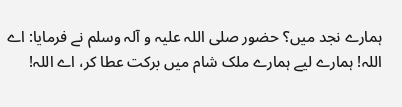ہمارے نجد میں؟ حضور صلی اللہ علیہ و آلہ وسلم نے فرمایا: اے اللہ! ہمارے لیے ہمارے ملک شام میں برکت عطا کر، اے اللہ!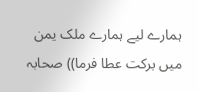ہمارے لیے ہمارے ملک یمن میں برکت عطا فرما)) صحابہ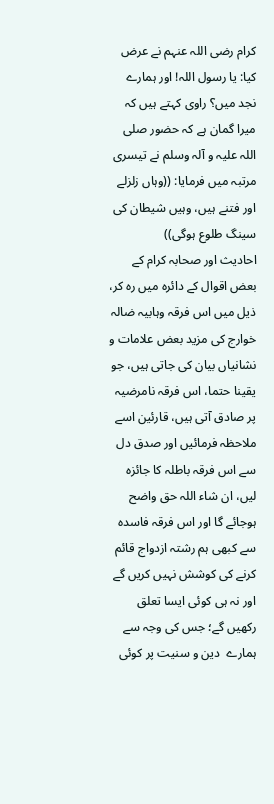کرام رضی اللہ عنہم نے عرض کیا: یا رسول اللہ! اور ہمارے نجد میں؟ راوی کہتے ہیں کہ میرا گمان ہے کہ حضور صلی اللہ علیہ و آلہ وسلم نے تیسری مرتبہ میں فرمایا: ((وہاں زلزلے اور فتنے ہیں، وہیں شیطان کی سینگ طلوع ہوگی))
احادیث اور صحابہ کرام کے بعض اقوال کے دائرہ میں رہ کر، ذیل میں اس فرقہ وہابیہ ضالہ خوارج کی مزید بعض علامات و نشانیاں بیان کی جاتی ہیں، جو یقینا حتما، اس فرقہ نامرضیہ پر صادق آتی ہیں، قارئین اسے ملاحظہ فرمائیں اور صدق دل سے اس فرقہ باطلہ کا جائزہ لیں، ان شاء اللہ حق واضح ہوجائے گا اور اس فرقہ فاسدہ سے کبھی ہم رشتہ ازدواج قائم کرنے کی کوشش نہیں کریں گے اور نہ ہی کوئی ایسا تعلق رکھیں گے؛ جس کی وجہ سے ہمارے  دین و سنیت پر کوئی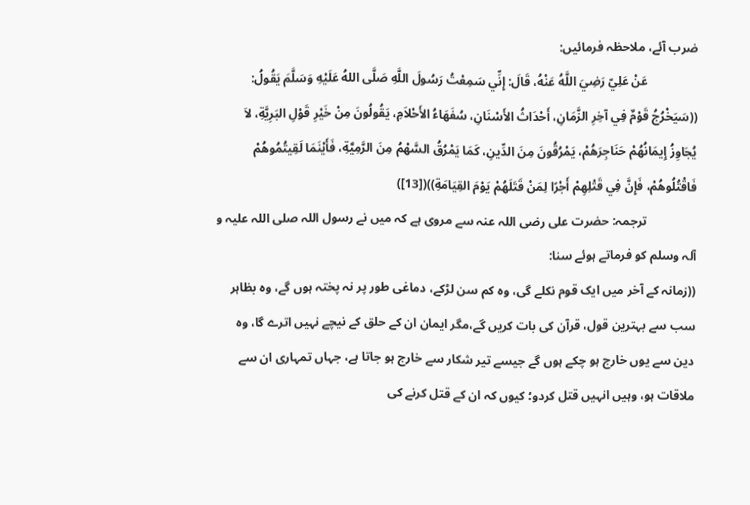ضرب آئے، ملاحظہ فرمائیں:
                عَنْ عَلِيّ رَضِيَ اللَّهُ عَنْهُ، قَالَ: إِنِّي سَمِعْتُ رَسُولَ اللَّهِ صَلَّى اللهُ عَلَيْهِ وَسَلَّمَ يَقُولُ: ((سَيَخْرُجُ قَوْمٌ فِي آخِرِ الزَّمَانِ، أَحْدَاثُ الأَسْنَانِ، سُفَهَاءُ الأَحْلاَمِ، يَقُولُونَ مِنْ خَيْرِ قَوْلِ البَرِيَّةِ، لاَ يُجَاوِزُ إِيمَانُهُمْ حَنَاجِرَهُمْ، يَمْرُقُونَ مِنَ الدِّينِ، كَمَا يَمْرُقُ السَّهْمُ مِنَ الرَّمِيَّةِ، فَأَيْنَمَا لَقِيتُمُوهُمْ فَاقْتُلُوهُمْ، فَإِنَّ فِي قَتْلِهِمْ أَجْرًا لِمَنْ قَتَلَهُمْ يَوْمَ القِيَامَةِ))([13])
                ترجمہ: حضرت علی رضی اللہ عنہ سے مروی ہے کہ میں نے رسول اللہ صلی اللہ علیہ و آلہ وسلم کو فرماتے ہوئے سنا:
((زمانہ کے آخر میں ایک قوم نکلے گی، وہ کم سن لڑکے، دماغی طور پر نہ پختہ ہوں گے، وہ بظاہر سب سے بہترین قول، قرآن کی بات کریں گے،مگر ایمان ان کے حلق کے نیچے نہیں اترے گا، وہ دین سے یوں خارج ہو چکے ہوں گے جیسے تیر شکار سے خارج ہو جاتا ہے، جہاں تمہاری ان سے ملاقات ہو، وہیں انہیں قتل کردو؛ کیوں کہ ان کے قتل کرنے کی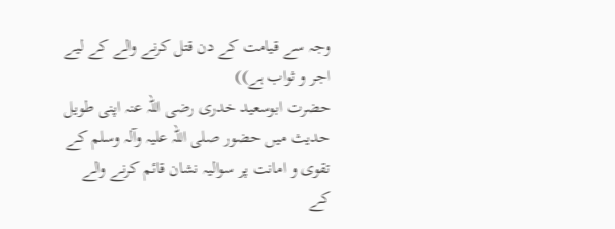وجہ سے قیامت کے دن قتل کرنے والے کے لیے اجر و ثواب ہے))
حضرت ابوسعید خدری رضی اللہ عنہ اپنی طویل حدیث میں حضور صلی اللہ علیہ وآلہ وسلم کے تقوی و امانت پر سوالیہ نشان قائم کرنے والے کے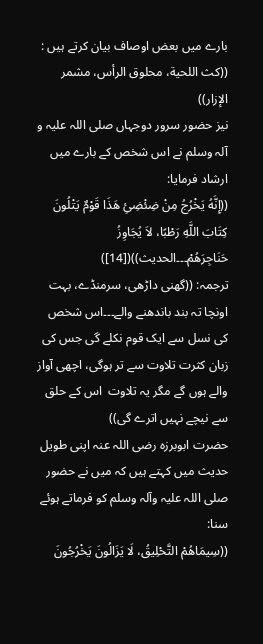بارے میں بعض اوصاف بیان کرتے ہیں :
((كث اللحية، محلوق الرأس، مشمر الإزار))
نیز حضور سرور دوجہاں صلی اللہ علیہ و آلہ وسلم نے اس شخص کے بارے میں ارشاد فرمایا:
((إِنَّهُ يَخْرُجُ مِنْ ضِئْضِئِ هَذَا قَوْمٌ يَتْلُونَ كِتَابَ اللَّهِ رَطْبًا، لاَ يُجَاوِزُ حَنَاجِرَهُمْ۔۔۔الحدیث))([14])
ترجمہ: ((گھنی داڑھی، سرمنڈے، بہت اونچا تہ بند باندھنے والے۔۔۔اس شخص کی نسل سے ایک قوم نکلے گی جس کی زبان کثرت تلاوت سے تر ہوگی، اچھی آواز والے ہوں گے مگر یہ تلاوت  اس کے حلق سے نیچے نہیں اترے گی))
حضرت ابوبرزہ رضی اللہ عنہ اپنی طویل حدیث میں کہتے ہیں کہ میں نے حضور صلی اللہ علیہ وآلہ وسلم کو فرماتے ہوئے سنا:
((سِيمَاهُمْ التَّحْلِيقُ، لَا يَزَالُونَ يَخْرُجُونَ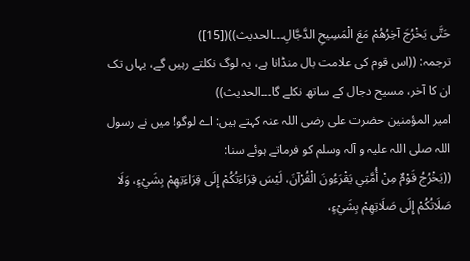حَتَّى يَخْرُجَ آخِرُهُمْ مَعَ الْمَسِيحِ الدَّجَّالِ۔۔۔الحدیث))([15])
ترجمہ: ((اس قوم کی علامت بال منڈانا ہے، یہ لوگ نکلتے رہیں گے، یہاں تک ان کا آخر، مسیح دجال کے ساتھ نکلے گا۔۔۔الحدیث))
امیر المؤمنین حضرت علی رضی اللہ عنہ کہتے ہیں: اے لوگو! میں نے رسول اللہ صلی اللہ علیہ و آلہ وسلم کو فرماتے ہوئے سنا:
((يَخْرُجُ قَوْمٌ مِنْ أُمَّتِي يَقْرَءُونَ الْقُرْآنَ، لَيْسَ قِرَاءَتُكُمْ إِلَى قِرَاءَتِهِمْ بِشَيْءٍ، وَلَا صَلَاتُكُمْ إِلَى صَلَاتِهِمْ بِشَيْءٍ،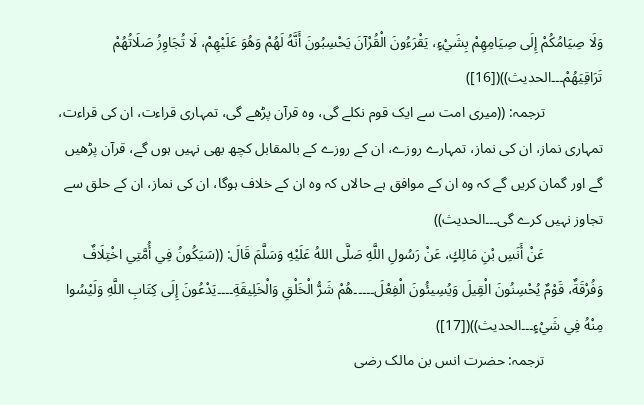وَلَا صِيَامُكُمْ إِلَى صِيَامِهِمْ بِشَيْءٍ، يَقْرَءُونَ الْقُرْآنَ يَحْسِبُونَ أَنَّهُ لَهُمْ وَهُوَ عَلَيْهِمْ، لَا تُجَاوِزُ صَلَاتُهُمْ تَرَاقِيَهُمْ۔۔۔الحدیث))([16])
                ترجمہ: ((میری امت سے ایک قوم نکلے گی، وہ قرآن پڑھے گی، تمہاری قراءت، ان کی قراءت، تمہاری نماز، ان کی نماز، تمہارے روزے، ان کے روزے کے بالمقابل کچھ بھی نہیں ہوں گے، قرآن پڑھیں گے اور گمان کریں گے کہ وہ ان کے موافق ہے حالاں کہ وہ ان کے خلاف ہوگا، ان کی نماز، ان کے حلق سے تجاوز نہیں کرے گی۔۔۔الحدیث))
                عَنْ أَنَسِ بْنِ مَالِكٍ، عَنْ رَسُولِ اللَّهِ صَلَّى اللهُ عَلَيْهِ وَسَلَّمَ قَالَ: ((سَيَكُونُ فِي أُمَّتِي اخْتِلَافٌ وَفُرْقَةٌ، قَوْمٌ يُحْسِنُونَ الْقِيلَ وَيُسِيئُونَ الْفِعْلَ۔۔۔۔۔هُمْ شَرُّ الْخَلْقِ وَالْخَلِيقَةِ۔۔۔۔يَدْعُونَ إِلَى كِتَابِ اللَّهِ وَلَيْسُوا مِنْهُ فِي شَيْءٍ۔۔۔الحدیث))([17])
                ترجمہ: حضرت انس بن مالک رضی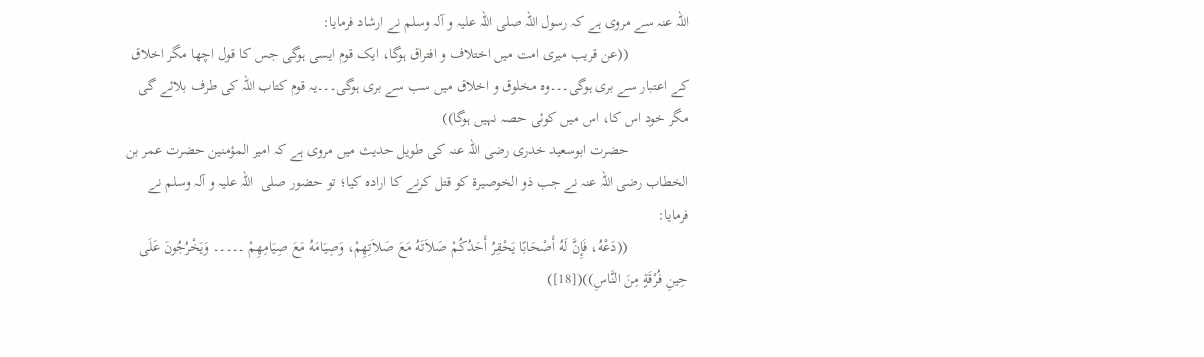اللہ عنہ سے مروی ہے کہ رسول اللہ صلی اللہ علیہ و آلہ وسلم نے ارشاد فرمایا:
                ((عن قریب میری امت میں اختلاف و افتراق ہوگا، ایک قوم ایسی ہوگی جس کا قول اچھا مگر اخلاق کے اعتبار سے بری ہوگی۔۔۔وہ مخلوق و اخلاق میں سب سے بری ہوگی۔۔۔یہ قوم کتاب اللہ کی طرف بلائے گی مگر خود اس کا، اس میں کوئی حصہ نہیں ہوگا))
                حضرت ابوسعید خدری رضی اللہ عنہ کی طویل حدیث میں مروی ہے کہ امیر المؤمنین حضرت عمر بن الخطاب رضی اللہ عنہ نے جب ذو الخوصیرۃ کو قتل کرنے کا ارادہ کیا؛ تو حضور صلی  اللہ علیہ و آلہ وسلم نے فرمایا:
                ((دَعْهُ، فَإِنَّ لَهُ أَصْحَابًا يَحْقِرُ أَحَدُكُمْ صَلاَتَهُ مَعَ صَلاَتِهِمْ، وَصِيَامَهُ مَعَ صِيَامِهِمْ ۔۔۔۔۔ وَيَخْرُجُونَ عَلَى حِينِ فُرْقَةٍ مِنَ النَّاسِ))([18])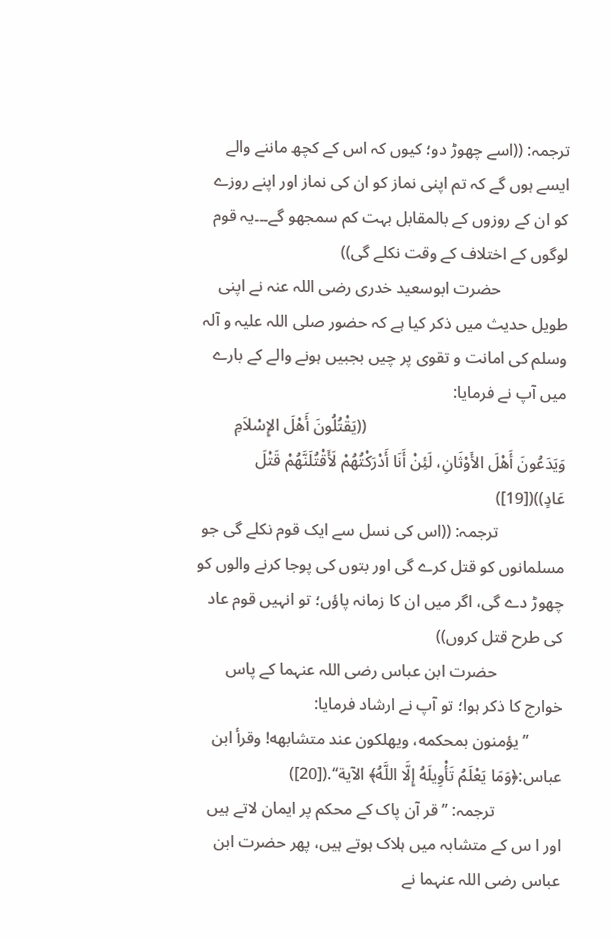ترجمہ: ((اسے چھوڑ دو؛ کیوں کہ اس کے کچھ ماننے والے ایسے ہوں گے کہ تم اپنی نماز کو ان کی نماز اور اپنے روزے کو ان کے روزوں کے بالمقابل بہت کم سمجھو گے۔۔۔یہ قوم لوگوں کے اختلاف کے وقت نکلے گی))
                حضرت ابوسعید خدری رضی اللہ عنہ نے اپنی طویل حدیث میں ذکر کیا ہے کہ حضور صلی اللہ علیہ و آلہ وسلم کی امانت و تقوی پر چیں بجبیں ہونے والے کے بارے میں آپ نے فرمایا:
                                                ((يَقْتُلُونَ أَهْلَ الإِسْلاَمِ وَيَدَعُونَ أَهْلَ الأَوْثَانِ، لَئِنْ أَنَا أَدْرَكْتُهُمْ لَأَقْتُلَنَّهُمْ قَتْلَ عَادٍ))([19])
                ترجمہ: ((اس کی نسل سے ایک قوم نکلے گی جو مسلمانوں کو قتل کرے گی اور بتوں کی پوجا کرنے والوں کو چھوڑ دے گی، اگر میں ان کا زمانہ پاؤں؛ تو انہیں قوم عاد کی طرح قتل کروں))
                حضرت ابن عباس رضی اللہ عنہما کے پاس خوارج کا ذکر ہوا؛ تو آپ نے ارشاد فرمایا:
        ’’يؤمنون بمحكمه، ويهلكون عند متشابهه! وقرأ ابن عباس:﴿وَمَا يَعْلَمُ تَأْوِيلَهُ إِلَّا اللَّهُ﴾ الآية‘‘.([20])
                ترجمہ: ’’قر آن پاک کے محکم پر ایمان لاتے ہیں اور ا س کے متشابہ میں ہلاک ہوتے ہیں، پھر حضرت ابن عباس رضی اللہ عنہما نے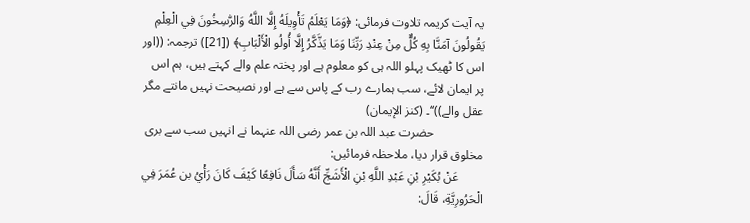یہ آیت کریمہ تلاوت فرمائی: ﴿وَمَا يَعْلَمُ تَأْوِيلَهُ إِلَّا اللَّهُ وَالرّٰسِخُونَ فِي الْعِلْمِ يَقُولُونَ آمَنَّا بِهِ كُلٌّ مِنْ عِنْدِ رَبِّنَا وَمَا يَذَّكَّرُ إِلَّا أُولُو الْأَلْبَابِ﴾ ([21]) ترجمہ: ((اور اس کا ٹھیک پہلو اللہ ہی کو معلوم ہے اور پختہ علم والے کہتے ہیں، ہم اس پر ایمان لائے، سب ہمارے رب کے پاس سے ہے اور نصیحت نہیں مانتے مگر عقل والے))‘‘۔ (کنز الإیمان)
                حضرت عبد اللہ بن عمر رضی اللہ عنہما نے انہیں سب سے بری مخلوق قرار دیا، ملاحظہ فرمائیں:
        عَنْ بُكَيْرِ بْنِ عَبْدِ اللَّهِ بْنِ الْأَشَجِّ أَنَّهُ سَأَلَ نَافِعًا كَيْفَ كَانَ رَأْيُ بن عُمَرَ فِي الْحَرُورِيَّةِ، قَالَ: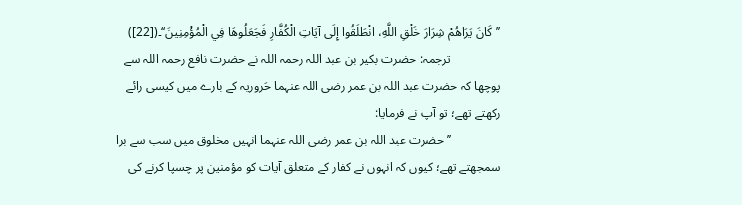’’كَانَ يَرَاهُمْ شِرَارَ خَلْقِ اللَّهِ، انْطَلَقُوا إِلَى آيَاتِ الْكُفَّارِ فَجَعَلُوهَا فِي الْمُؤْمِنِينَ‘‘۔([22])
                ترجمہ: حضرت بکیر بن عبد اللہ رحمہ اللہ نے حضرت نافع رحمہ اللہ سے پوچھا کہ حضرت عبد اللہ بن عمر رضی اللہ عنہما حَروریہ کے بارے میں کیسی رائے رکھتے تھے؛ تو آپ نے فرمایا:
                ’’حضرت عبد اللہ بن عمر رضی اللہ عنہما انہیں مخلوق میں سب سے برا سمجھتے تھے؛ کیوں کہ انہوں نے کفار کے متعلق آیات کو مؤمنین پر چسپا کرنے کی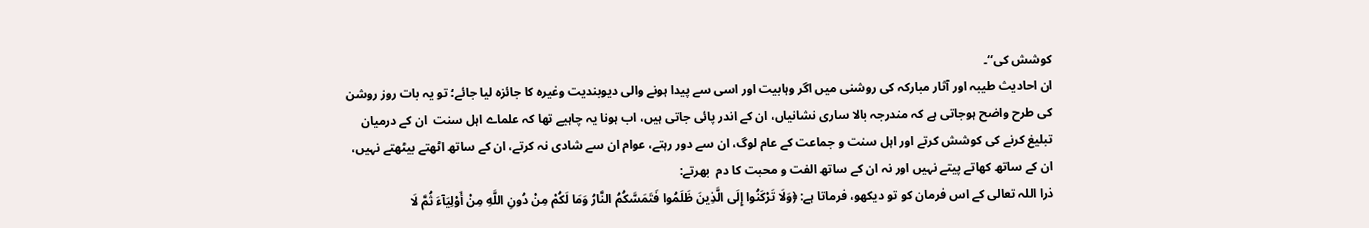کوشش کی‘‘۔
ان احادیث طیبہ اور آثار مبارکہ کی روشنی میں اگر وہابیت اور اسی سے پیدا ہونے والی دیوبندیت وغیرہ کا جائزہ لیا جائے؛ تو یہ بات روز روشن کی طرح واضح ہوجاتی ہے کہ مندرجہ بالا ساری نشانیاں، ان کے اندر پائی جاتی ہیں، اب ہونا یہ چاہیے تھا کہ علماے اہل سنت  ان کے درمیان تبلیغ کرنے کی کوشش کرتے اور اہل سنت و جماعت کے عام لوگ، ان سے دور رہتے، عوام ان سے شادی نہ کرتے، ان کے ساتھ اٹھتے بیٹھتے نہیں، ان کے ساتھ کھاتے پیتے نہیں اور نہ ان کے ساتھ الفت و محبت کا دم  بھرتے:
ذرا اللہ تعالی کے اس فرمان کو تو دیکھو، فرماتا ہے: ﴿وَلَا تَرْكَنُوا إِلَى الَّذِينَ ظَلَمُوا فَتَمَسَّكُمُ النَّارُ وَمَا لَكُمْ مِنْ دُونِ اللَّهِ مِنْ أَوْلِيَآءَ ثُمَّ لَا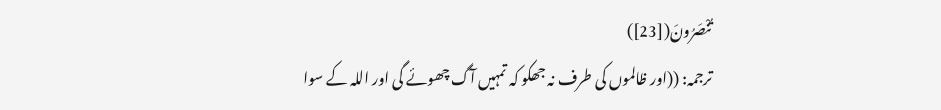تُنْصَرُونَ([23])
ترجمہ: ((اور ظالموں کی طرف نہ جھکو کہ تمہیں آگ چھوئے گی اور اللہ کے سوا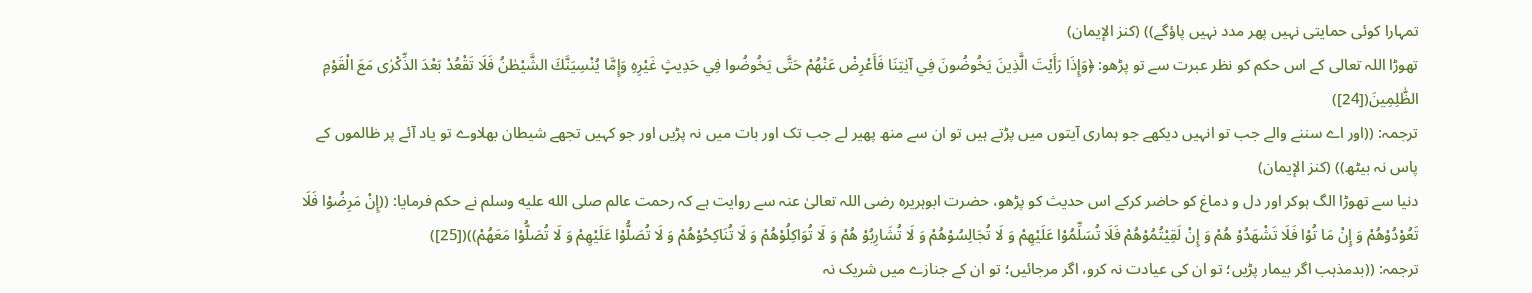تمہارا کوئی حمایتی نہیں پھر مدد نہیں پاؤگے)) (کنز الإیمان)
تھوڑا اللہ تعالی کے اس حکم کو نظر عبرت سے تو پڑھو: ﴿وَإِذَا رَأَيْتَ الَّذِينَ يَخُوضُونَ فِي آیٰتِنَا فَأَعْرِضْ عَنْهُمْ حَتَّى يَخُوضُوا فِي حَدِيثٍ غَيْرِهِ وَإِمَّا يُنْسِيَنَّكَ الشَّيْطٰنُ فَلَا تَقْعُدْ بَعْدَ الذِّكْرٰى مَعَ الْقَوْمِ الظّٰلِمِينَ([24])
ترجمہ: ((اور اے سننے والے جب تو انہیں دیکھے جو ہماری آیتوں میں پڑتے ہیں تو ان سے منھ پھیر لے جب تک اور بات میں نہ پڑیں اور جو کہیں تجھے شیطان بھلاوے تو یاد آئے پر ظالموں کے پاس نہ بیٹھ)) (کنز الإیمان)
دنیا سے تھوڑا الگ ہوکر اور دل و دماغ کو حاضر کرکے اس حدیث کو پڑھو، حضرت ابوہریرہ رضی اللہ تعالیٰ عنہ سے روایت ہے کہ رحمت عالم صلى الله عليه وسلم نے حکم فرمایا: ((إِنْ مَرِضُوْا فَلَا تَعُوْدُوْھُمْ وَ إِنْ مَا تُوْا فَلَا تَشْھَدُوْ ھُمْ وَ إِنْ لَقِیْتُمُوْھُمْ فَلَا تُسَلِّمُوْا عَلَیْھِمْ وَ لَا تُجَالِسُوْھُمْ وَ لَا تُشَارِبُوْ ھُمْ وَ لَا تُوَاکِلُوْھُمْ وَ لَا تُنَاکِحُوْھُمْ وَ لَا تُصَلُّوْا عَلَیْھِمْ وَ لَا تُصَلُّوْا مَعَھُمْ))([25])
ترجمہ: ((بدمذہب اگر بیمار پڑیں؛ تو ان کی عیادت نہ کرو، اگر مرجائیں؛ تو ان کے جنازے میں شریک نہ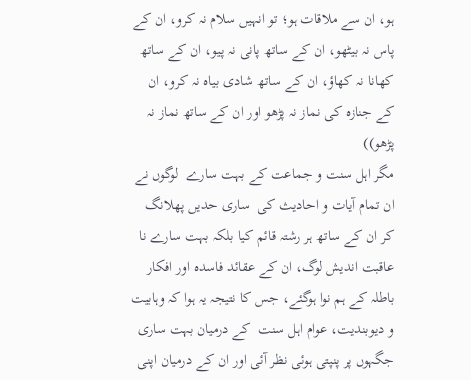ہو، ان سے ملاقات ہو؛ تو انہیں سلام نہ کرو، ان کے پاس نہ بیٹھو، ان کے ساتھ پانی نہ پیو، ان کے ساتھ کھانا نہ کھاؤ، ان کے ساتھ شادی بیاہ نہ کرو، ان کے جنازہ کی نماز نہ پڑھو اور ان کے ساتھ نماز نہ پڑھو))
مگر اہل سنت و جماعت کے بہت سارے  لوگوں نے ان تمام آیات و احادیث کی  ساری حدیں پھلانگ کر ان کے ساتھ ہر رشتہ قائم کیا بلکہ بہت سارے نا عاقبت اندیش لوگ، ان کے عقائد فاسدہ اور افکار باطلہ کے ہم نوا ہوگئے، جس کا نتیجہ یہ ہوا کہ وہابیت و دیوبندیت، عوام اہل سنت  کے درمیان بہت ساری جگہوں پر پنپتی ہوئی نظر آئی اور ان کے درمیان اپنی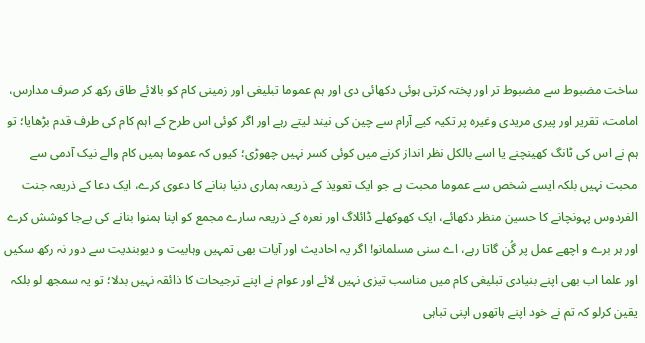ساخت مضبوط سے مضبوط تر اور پختہ کرتی ہوئی دکھائی دی اور ہم عموما تبلیغی اور زمینی کام کو بالائے طاق رکھ کر صرف مدارس، امامت، تقریر اور پیری مریدی وغیرہ پر تکیہ کیے آرام سے چین کی نیند لیتے رہے اور اگر کوئی اس طرح کے اہم کام کی طرف قدم بڑھایا؛ تو ہم نے اس کی ٹانگ کھینچنے یا اسے بالکل نظر انداز کرنے میں کوئی کسر نہیں چھوڑی؛ کیوں کہ عموما ہمیں کام والے نیک آدمی سے محبت نہیں بلکہ ایسے شخص سے عموما محبت ہے جو ایک تعویذ کے ذریعہ ہماری دنیا بنانے کا دعوی کرے، ایک دعا کے ذریعہ جنت الفردوس پہونچانے کا حسین منظر دکھائے، ایک کھوکھلے ڈائلاگ اور نعرہ کے ذریعہ سارے مجمع کو اپنا ہمنوا بنانے کی بےجا کوشش کرے اور ہر برے و اچھے عمل پر گُن گاتا رہے، اے سنی مسلمانو! اگر یہ احادیث اور آیات بھی تمہیں وہابیت و دیوبندیت سے دور نہ رکھ سکیں اور علما اب بھی اپنے بنیادی تبلیغی کام میں مناسب تیزی نہیں لائے اور عوام نے اپنے ترجیحات کا ذائقہ نہیں بدلا؛ تو یہ سمجھ لو بلکہ یقین کرلو کہ تم نے خود اپنے ہاتھوں اپنی تباہی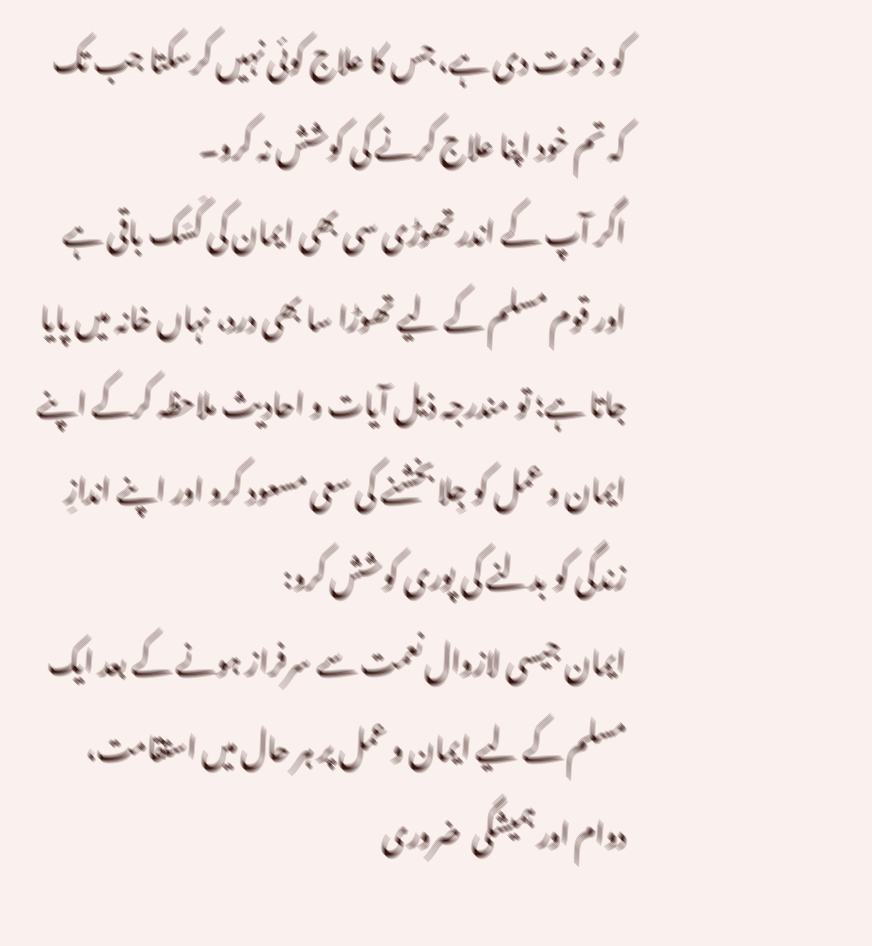کو دعوت دی ہے، جس کا علاج کوئی نہیں کرسکتا جب تک کہ تم خود اپنا علاج کرنے کی کوشش نہ کرو۔
اگر آپ کے اندر تھوڑی سی بھی ایمان کی کَسَک باقی ہے اور قوم مسلم کے لیے تھوڑا سا بھی درد، نہاں خانہ میں پایا جاتا ہے؛ تو مندرجہ ذیل آیات و احادیث ملاحظہ کرکے اپنے ایمان و عمل کو جِلا بخشنے کی سعی مسعود کرو اور اپنے اندازِ زندگی کو بدلنے کی پوری کوشش کرو:
ایمان جیسی لازوال نعمت سے سرفراز ہونے کے بعد ایک مسلم کے لیے ایمان و عمل پر ہر حال میں استقامت، دوام اور ہمیشگی  ضروری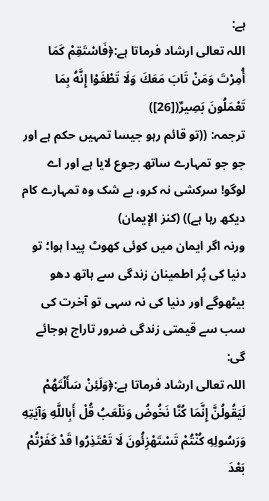ہے:
اللہ تعالی ارشاد فرماتا ہے:﴿فَاسْتَقِمْ كَمَا أُمِرْتَ وَمَنْ تَابَ مَعَكَ وَلَا تَطْغَوْا إِنَّهُ بِمَا تَعْمَلُونَ بَصِيرٌ([26])
ترجمہ: ((تو قائم رہو جیسا تمہیں حکم ہے اور جو جو تمہارے ساتھ رجوع لایا ہے اور اے لوگو! سرکشی نہ کرو، بے شک وہ تمہارے کام دیکھ رہا ہے)) (کنز الإیمان)
ورنہ اگر ایمان میں کوئی کھوٹ پیدا ہوا؛ تو دنیا کی پُر اطمینان زندگی سے ہاتھ دھو بیٹھوگے اور دنیا کی نہ سہی تو آخرت کی سب سے قیمتی زندگی ضرور تاراج ہوجائے گی:
اللہ تعالی ارشاد فرماتا ہے:﴿وَلَئِنْ سَأَلْتَهُمْ لَيَقُولُنَّ إِنَّمَا كُنَّا نَخُوضُ وَنَلْعَبُ قُلْ أَبِاللَّهِ وَآيٰتِهِ وَرَسُولِهِ كُنْتُمْ تَسْتَهْزِئُونَ لَا تَعْتَذِرُوا قَدْ كَفَرْتُمْ بَعْدَ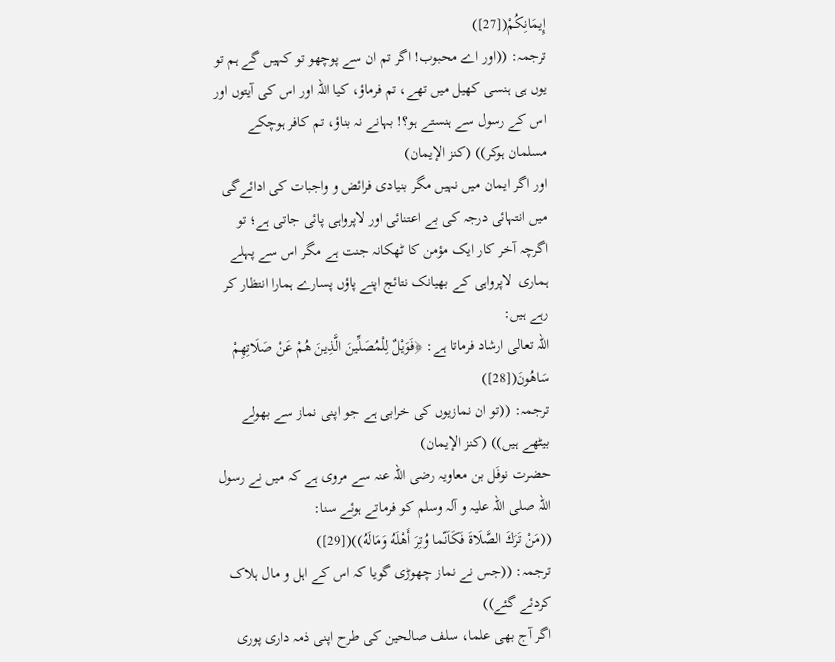إِيمَانِكُمْ([27])
ترجمہ: ((اور اے محبوب! اگر تم ان سے پوچھو تو کہیں گے ہم تو یوں ہی ہنسی کھیل میں تھے، تم فرماؤ، کیا اللہ اور اس کی آیتوں اور اس کے رسول سے ہنستے ہو؟! بہانے نہ بناؤ، تم کافر ہوچکے مسلمان ہوکر)) (کنز الإیمان)
اور اگر ایمان میں نہیں مگر بنیادی فرائض و واجبات کی ادائےگی میں انتہائی درجہ کی بے اعتنائی اور لاپرواہی پائی جاتی ہے؛ تو اگرچہ آخر کار ایک مؤمن کا ٹھکانہ جنت ہے مگر اس سے پہلے ہماری  لاپرواہی کے بھیانک نتائج اپنے پاؤں پسارے ہمارا انتظار کر رہے ہیں:
اللہ تعالی ارشاد فرماتا ہے: ﴿فَوَيْلٌ لِلْمُصَلِّينَ الَّذِينَ هُمْ عَنْ صَلَاتِهِمْ سَاهُونَ([28])
ترجمہ: ((تو ان نمازیوں کی خرابی ہے جو اپنی نماز سے بھولے بیٹھے ہیں)) (کنز الإیمان)
حضرت نوفَل بن معاویہ رضی اللہ عنہ سے مروی ہے کہ میں نے رسول اللہ صلی اللہ علیہ و آلہ وسلم کو فرماتے ہوئے سنا:
((مَنْ تَرَكَ الصَّلَاةَ فَكَاَنّما وُتِرَ أَهْلَهُ وَمَالَهُ))([29])
ترجمہ: ((جس نے نماز چھوڑی گویا کہ اس کے اہل و مال ہلاک کردئے گئے))
اگر آج بھی علما، سلف صالحین کی طرح اپنی ذمہ داری پوری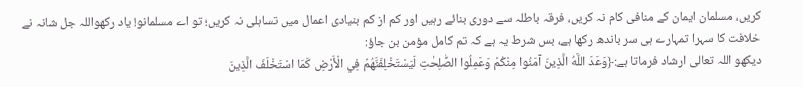کریں، مسلمان ایمان کے منافی کام نہ کریں، فرقہ باطلہ سے دوری بنائے رہیں اور کم از کم بنیادی اعمال میں تساہلی نہ کریں؛ تو اے مسلمانو! یاد رکھواللہ جل شانہ نے خلافت کا سہرا تمہارے ہی سر باندھ رکھا ہے، بس شرط یہ ہے کہ تم کامل مؤمن بن جاؤ:
دیکھو اللہ تعالی ارشاد فرماتا ہے:﴿وَعَدَ اللَّهُ الَّذِينَ آمَنُوا مِنْكُمْ وَعَمِلُوا الصّٰلِحٰتِ لَيَسْتَخْلِفَنَّهُمْ فِي الْأَرْضِ كَمَا اسْتَخْلَفَ الَّذِينَ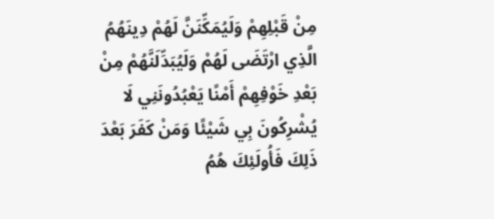مِنْ قَبْلِهِمْ وَلَيُمَكِّنَنَّ لَهُمْ دِينَهُمُ الَّذِي ارْتَضَى لَهُمْ وَلَيُبَدِّلَنَّهُمْ مِنْ بَعْدِ خَوْفِهِمْ أَمْنًا يَعْبُدُونَنِي لَا يُشْرِكُونَ بِي شَيْئًا وَمَنْ كَفَرَ بَعْدَ ذَلِكَ فَأُولَئِكَ هُمُ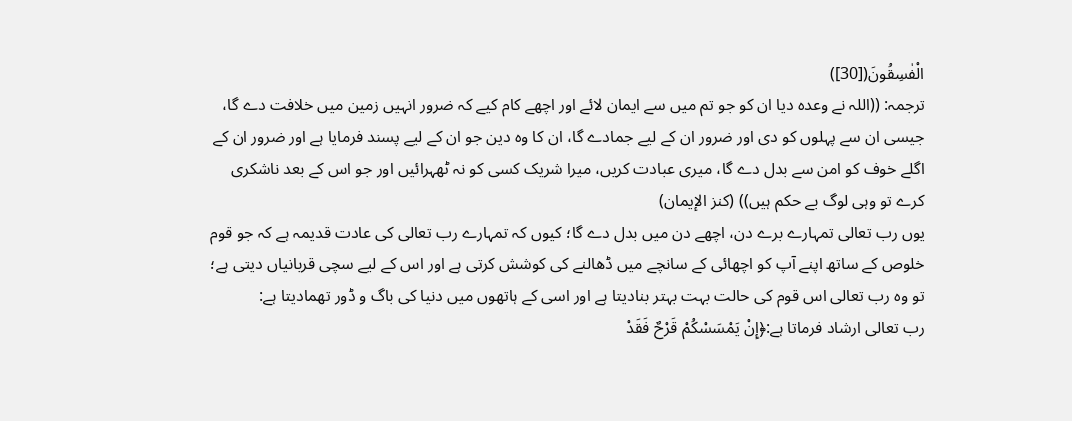الْفٰسِقُونَ([30])
ترجمہ: ((اللہ نے وعدہ دیا ان کو جو تم میں سے ایمان لائے اور اچھے کام کیے کہ ضرور انہیں زمین میں خلافت دے گا، جیسی ان سے پہلوں کو دی اور ضرور ان کے لیے جمادے گا، ان کا وہ دین جو ان کے لیے پسند فرمایا ہے اور ضرور ان کے اگلے خوف کو امن سے بدل دے گا، میری عبادت کریں، میرا شریک کسی کو نہ ٹھہرائیں اور جو اس کے بعد ناشکری کرے تو وہی لوگ بے حکم ہیں)) (کنز الإیمان)
یوں رب تعالی تمہارے برے دن، اچھے دن میں بدل دے گا؛ کیوں کہ تمہارے رب تعالی کی عادت قدیمہ ہے کہ جو قوم خلوص کے ساتھ اپنے آپ کو اچھائی کے سانچے میں ڈھالنے کی کوشش کرتی ہے اور اس کے لیے سچی قربانیاں دیتی ہے؛ تو وہ رب تعالی اس قوم کی حالت بہت بہتر بنادیتا ہے اور اسی کے ہاتھوں میں دنیا کی باگ و ڈور تھمادیتا ہے:
رب تعالی ارشاد فرماتا ہے:﴿إِنْ يَمْسَسْكُمْ قَرْحٌ فَقَدْ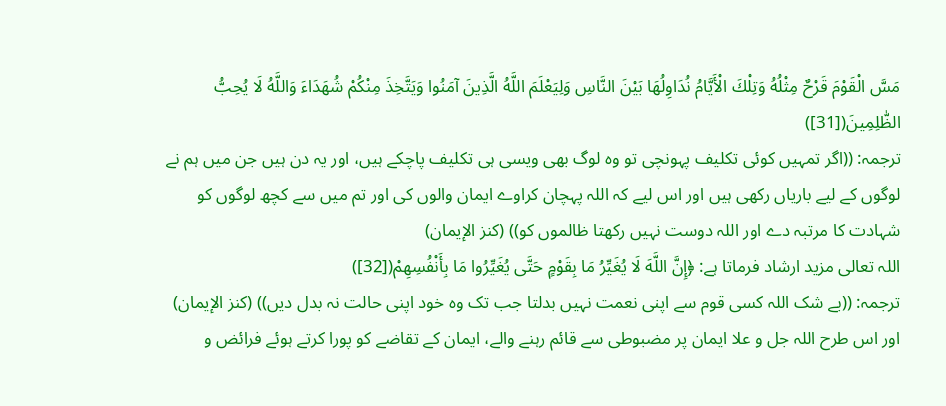مَسَّ الْقَوْمَ قَرْحٌ مِثْلُهُ وَتِلْكَ الْأَيَّامُ نُدَاوِلُهَا بَيْنَ النَّاسِ وَلِيَعْلَمَ اللَّهُ الَّذِينَ آمَنُوا وَيَتَّخِذَ مِنْكُمْ شُهَدَاءَ وَاللَّهُ لَا يُحِبُّ الظّٰلِمِينَ([31])
ترجمہ: ((اگر تمہیں کوئی تکلیف پہونچی تو وہ لوگ بھی ویسی ہی تکلیف پاچکے ہیں، اور یہ دن ہیں جن میں ہم نے لوگوں کے لیے باریاں رکھی ہیں اور اس لیے کہ اللہ پہچان کراوے ایمان والوں کی اور تم میں سے کچھ لوگوں کو شہادت کا مرتبہ دے اور اللہ دوست نہیں رکھتا ظالموں کو)) (کنز الإیمان)
اللہ تعالی مزید ارشاد فرماتا ہے: ﴿إِنَّ اللَّهَ لَا يُغَيِّرُ مَا بِقَوْمٍ حَتَّى يُغَيِّرُوا مَا بِأَنْفُسِهِمْ([32])
ترجمہ: ((بے شک اللہ کسی قوم سے اپنی نعمت نہیں بدلتا جب تک وہ خود اپنی حالت نہ بدل دیں)) (کنز الإیمان)
اور اس طرح اللہ جل و علا ایمان پر مضبوطی سے قائم رہنے والے، ایمان کے تقاضے کو پورا کرتے ہوئے فرائض و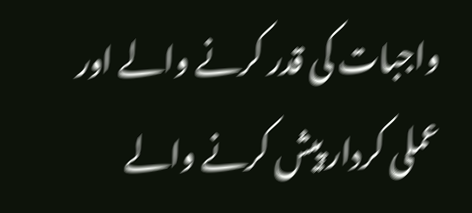واجبات کی قدر کرنے والے اور عملی کردار پیش کرنے والے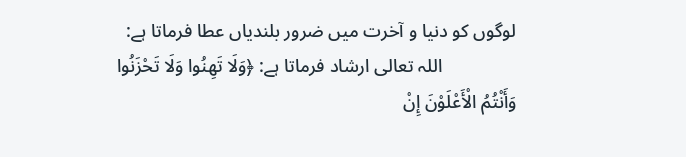لوگوں کو دنیا و آخرت میں ضرور بلندیاں عطا فرماتا ہے:
                اللہ تعالی ارشاد فرماتا ہے: ﴿وَلَا تَهِنُوا وَلَا تَحْزَنُوا وَأَنْتُمُ الْأَعْلَوْنَ إِنْ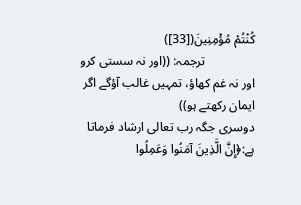كُنْتُمْ مُؤْمِنِينَ([33])
                ترجمہ: ((اور نہ سستی کرو اور نہ غم کھاؤ، تمہیں غالب آؤگے اگر ایمان رکھتے ہو))
دوسری جگہ رب تعالی ارشاد فرماتا ہے:﴿إِنَّ الَّذِينَ آمَنُوا وَعَمِلُوا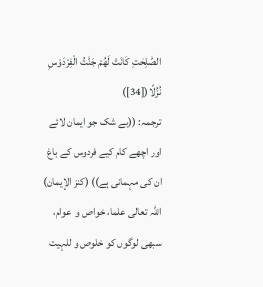الصّٰلِحٰتِ كَانَتْ لَهُمْ جَنّٰتُ الْفِرْدَوْسِ نُزُلًا([34])
ترجمہ: ((بے شک جو ایمان لائے اور اچھے کام کیے فردوس کے باغ ان کی مہمانی ہے)) (کنز الإیمان)
اللہ تعالی علما، خواص و  عوام، سبھی لوگوں کو خلوص و للہیت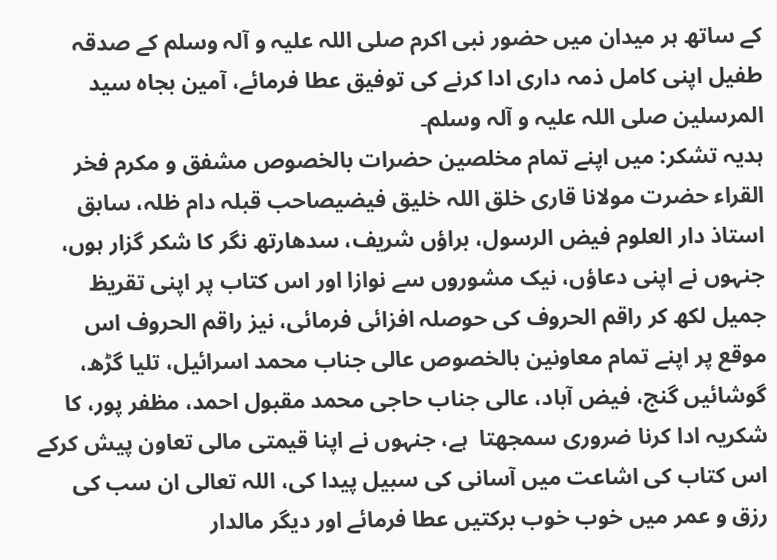کے ساتھ ہر میدان میں حضور نبی اکرم صلی اللہ علیہ و آلہ وسلم کے صدقہ طفیل اپنی کامل ذمہ داری ادا کرنے کی توفیق عطا فرمائے، آمین بجاہ سید المرسلین صلی اللہ علیہ و آلہ وسلم۔
ہدیہ تشکر: میں اپنے تمام مخلصین حضرات بالخصوص مشفق و مکرم فخر القراء حضرت مولانا قاری خلق اللہ خلیق فیضیصاحب قبلہ دام ظلہ، سابق استاذ دار العلوم فیض الرسول، براؤں شریف، سدھارتھ نگر کا شکر گزار ہوں، جنہوں نے اپنی دعاؤں، نیک مشوروں سے نوازا اور اس کتاب پر اپنی تقریظ جمیل لکھ کر راقم الحروف کی حوصلہ افزائی فرمائی، نیز راقم الحروف اس موقع پر اپنے تمام معاونین بالخصوص عالی جناب محمد اسرائیل، تلیا گڑھ، گوشائیں گنج، فیض آباد، عالی جناب حاجی محمد مقبول احمد، مظفر پور، کا شکریہ ادا کرنا ضروری سمجھتا  ہے، جنہوں نے اپنا قیمتی مالی تعاون پیش کرکے اس کتاب کی اشاعت میں آسانی کی سبیل پیدا کی، اللہ تعالی ان سب کی رزق و عمر میں خوب خوب برکتیں عطا فرمائے اور دیگر مالدار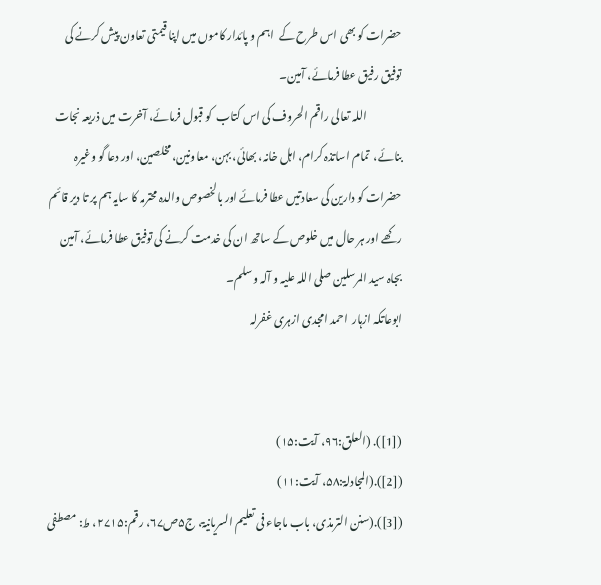حضرات کو بھی اس طرح کے  اہم و پائدار کاموں میں اپنا قیمتی تعاون پیش کرنے کی توفیق رفیق عطا فرمائے، آمین۔
                اللہ تعالی راقم الحروف کی اس کتاب  کو قبول فرمائے، آخرت میں ذریعہ نجات بنائے،  تمام اساتذہ کرام، اہل خانہ، بھائی، بہن، معاونین، مخلصین، اور دعا گو وغیرہ حضرات کو دارین کی سعادتیں عطا فرمائے اور بالخصوص والدہ محترمہ کا سایہ ہم پر تا دیر قائم رکھے اور ہر حال میں خلوص کے ساتھ ان کی خدمت کرنے کی توفیق عطا فرمائے، آمین بجاہ سید المرسلین صلی اللہ علیہ و آلہ وسلم۔
ابوعاتکہ ازہار  احمد امجدی ازہری غفرلہ


([1]). (العلق:۹۶، آیت:۱۵)
([2]).(المجادلۃ:۵۸، آیت:۱۱)
([3]).(سنن الترمذی، باب ماجاء فی تعلیم السریانیۃ، ج۵ص۶۷، رقم:۲۷۱۵، ط: مصطفی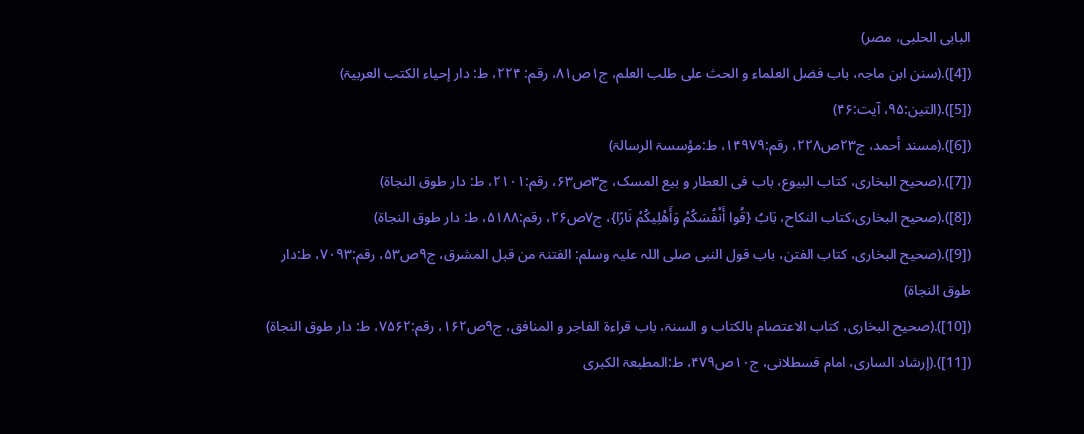البابی الحلبی، مصر)
([4]).(سنن ابن ماجہ، باب فضل العلماء و الحث علی طلب العلم، ج۱ص۸۱، رقم: ۲۲۴، ط: دار إحیاء الکتب العربیۃ)
([5]).(التین:۹۵، آیت:۴۶)
([6]).(مسند أحمد، ج۲۳ص۲۲۸، رقم:۱۴۹۷۹، ط:مؤسسۃ الرسالۃ)
([7]).(صحیح البخاری، کتاب البیوع، باب فی العطار و بیع المسک، ج۳ص۶۳، رقم:۲۱۰۱، ط: دار طوق النجاۃ)
([8]).(صحیح البخاری،کتاب النکاح، بَابُ {قُوا أَنْفُسَكُمْ وَأَهْلِيكُمْ نَارًا}، ج۷ص۲۶، رقم:۵۱۸۸، ط: دار طوق النجاۃ)
([9]).(صحیح البخاری، کتاب الفتن، باب قول النبی صلی اللہ علیہ وسلم: الفتنۃ من قبل المشرق، ج۹ص۵۳، رقم:۷۰۹۳، ط:دار طوق النجاۃ)
([10]).(صحیح البخاری، کتاب الاعتصام بالکتاب و السنۃ، باب قراءۃ الفاجر و المنافق، ج۹ص۱۶۲، رقم:۷۵۶۲، ط: دار طوق النجاۃ)
([11]).(إرشاد الساری، امام قسطلانی، ج۱۰ص۴۷۹، ط:المطبعۃ الکبری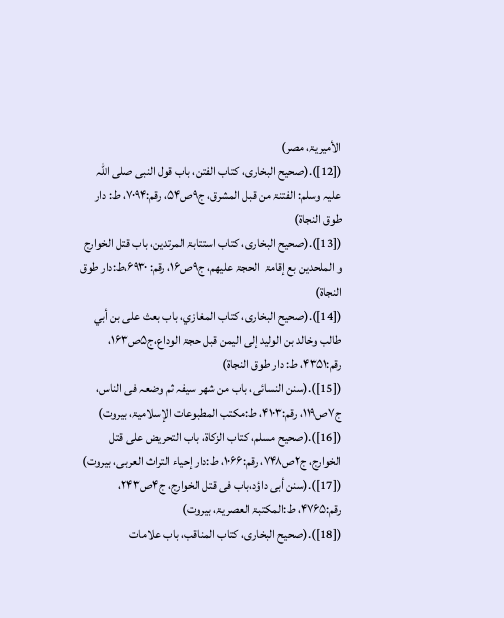الأمیریۃ، مصر)
([12]).(صحیح البخاری، کتاب الفتن، باب قول النبی صلی اللہ علیہ وسلم: الفتنۃ من قبل المشرق، ج۹ص۵۴، رقم:۷۰۹۴، ط: دار طوق النجاۃ)
([13]).(صحیح البخاری، کتاب استتابۃ المرتدین، باب قتل الخوارج  و الملحدین بع إقامۃ  الحجۃ علیھم، ج۹ص۱۶، رقم: ۶۹۳۰،ط:دار طوق النجاۃ)
([14]).(صحیح البخاری، کتاب المغازي، باب بعث علی بن أبي طالب وخالد بن الوليد إلی اليمن قبل حجۃ الوداع،ج۵ص۱۶۳، رقم:۴۳۵۱، ط: دار طوق النجاۃ)
([15]).(سنن النسائی، باب من شھر سیفہ ثم وضعہ فی الناس، ج۷ص۱۱۹، رقم:۴۱۰۳، ط:مکتب المطبوعات الإسلامیۃ، بیروت)
([16]).(صحیح مسلم، کتاب الزکاۃ، باب التحریض علی قتل الخوارج، ج۲ص۷۴۸، رقم:۱۰۶۶، ط:دار إحیاء التراث العربی، بیروت)
([17]).(سنن أبی داؤد،باب فی قتل الخوارج، ج۴ص۲۴۳، رقم:۴۷۶۵، ط:المکتبۃ العصریۃ، بیروت)
([18]).(صحیح البخاری، کتاب المناقب، باب علامات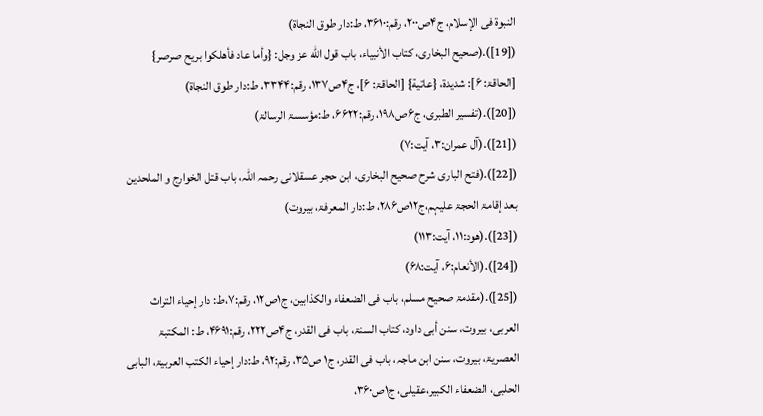النبوۃ فی الإسلام، ج۴ص۲۰۰، رقم:۳۶۱۰، ط:دار طوق النجاۃ)
([19]).(صحیح البخاری، کتاب الأنبیاء، باب قول الله عز وجل: {وأما عاد فأهلكوا بريح صرصر} [الحاقۃ: ۶]: شديدة، {عاتية} [الحاقۃ: ۶]، ج۴ص۱۳۷، رقم:۳۳۴۴، ط:دار طوق النجاۃ)
([20]).(تفسیر الطبری، ج۶ص۱۹۸، رقم:۶۶۲۲، ط:مؤسسۃ الرسالۃ)
([21]).(آل عمران:۳، آیت:۷)
([22]).(فتح الباری شرح صحیح البخاری، ابن حجر عسقلانی رحمہ اللہ، باب قتل الخوارج و الملحدین بعد إقامۃ الحجۃ علیہم،ج۱۲ص۲۸۶، ط:دار المعرفۃ، بیروت)
([23]).(ھود:۱۱، آیت:۱۱۳)
([24]).(الأنعام:۶، آیت:۶۸)
([25]).(مقدمۃ صحیح مسلم، باب فی الضعفاء والکذابین، ج۱ص۱۲، رقم:۷،ط: دار إحیاء التراث العربی، بیروت، سنن أبی داود، کتاب السنۃ، باب فی القدر، ج۴ص۲۲۲، رقم:۴۶۹۱، ط: المکتبۃ العصریۃ، بیروت، سنن ابن ماجہ، باب فی القدر، ج۱ ص۳۵، رقم:۹۲، ط:دار إحیاء الکتب العربیۃ، البابی الحلبی، الضعفاء الکبیر،عقیلی، ج۱ص۳۶۰،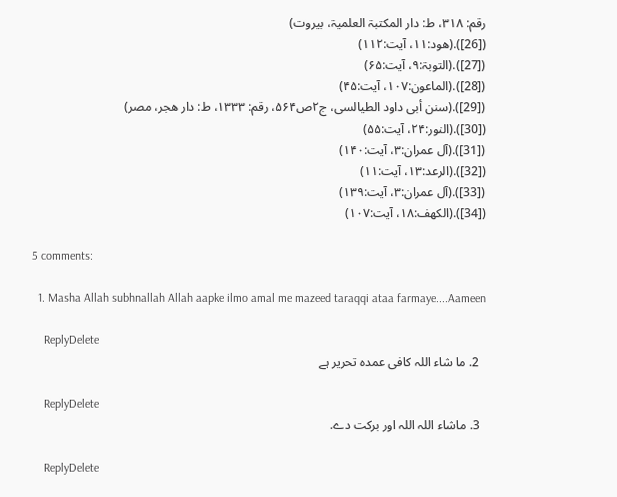رقم: ۳۱۸، ط: دار المکتبۃ العلمیۃ، بیروت)
([26]).(ھود:۱۱، آیت:۱۱۲)
([27]).(التوبۃ:۹، آیت:۶۵)
([28]).(الماعون:۱۰۷، آیت:۴۵)
([29]).(سنن أبی داود الطیالسی، ج۲ص۵۶۴، رقم: ۱۳۳۳، ط: دار ھجر، مصر)
([30]).(النور:۲۴، آیت:۵۵)
([31]).(آل عمران:۳، آیت:۱۴۰)
([32]).(الرعد:۱۳، آیت:۱۱)
([33]).(آل عمران:۳، آیت:۱۳۹)
([34]).(الکھف:۱۸، آیت:۱۰۷)

5 comments:

  1. Masha Allah subhnallah Allah aapke ilmo amal me mazeed taraqqi ataa farmaye....Aameen

    ReplyDelete
  2. ما شاء اللہ کافی عمدہ تحریر ہے

    ReplyDelete
  3. ماشاء اللہ اللہ اور برکت دے.

    ReplyDelete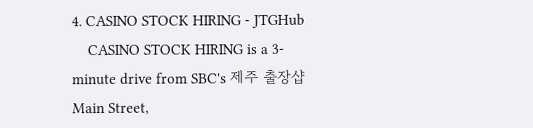4. CASINO STOCK HIRING - JTGHub
    CASINO STOCK HIRING is a 3-minute drive from SBC's 제주 출장샵 Main Street,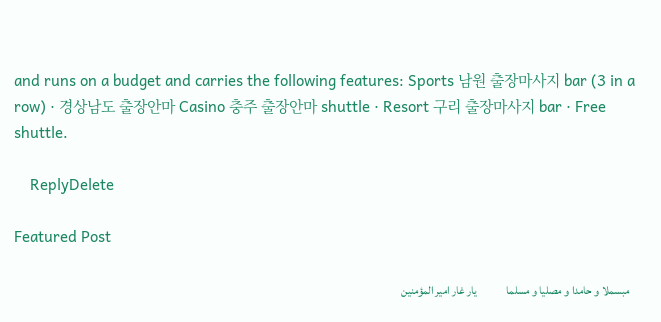and runs on a budget and carries the following features: Sports 남원 출장마사지 bar (3 in a row) · 경상남도 출장안마 Casino 충주 출장안마 shuttle · Resort 구리 출장마사지 bar · Free shuttle.

    ReplyDelete

Featured Post

  مبسملا و حامدا و مصلیا و مسلما             یار غار امیر المؤمنین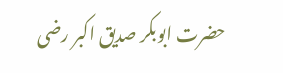حضرت ابوبکر صدیق اکبر رضی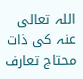اللہ تعالی عنہ کی ذات محتاج تعارف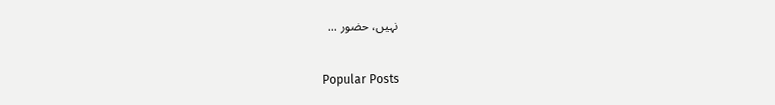نہیں، حضور ...

Popular Posts